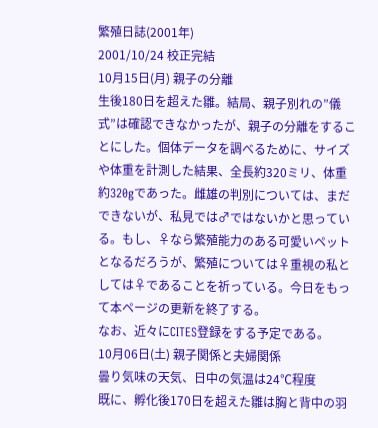繁殖日誌(2001年)
2001/10/24 校正完結
10月15日(月) 親子の分離
生後180日を超えた雛。結局、親子別れの”儀式”は確認できなかったが、親子の分離をすることにした。個体データを調べるために、サイズや体重を計測した結果、全長約320ミリ、体重約320gであった。雌雄の判別については、まだできないが、私見では♂ではないかと思っている。もし、♀なら繁殖能力のある可愛いペットとなるだろうが、繁殖については♀重視の私としては♀であることを祈っている。今日をもって本ページの更新を終了する。
なお、近々にCITES登録をする予定である。
10月06日(土) 親子関係と夫婦関係
曇り気味の天気、日中の気温は24℃程度
既に、孵化後170日を超えた雛は胸と背中の羽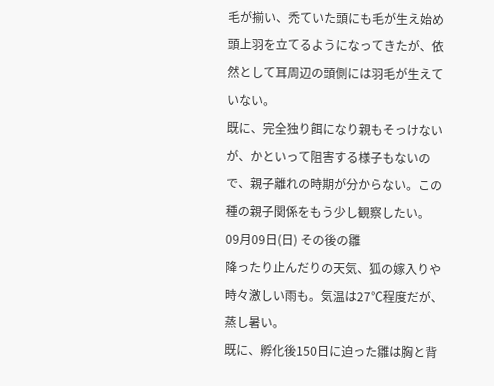毛が揃い、禿ていた頭にも毛が生え始め頭上羽を立てるようになってきたが、依然として耳周辺の頭側には羽毛が生えていない。
既に、完全独り餌になり親もそっけないが、かといって阻害する様子もないので、親子離れの時期が分からない。この種の親子関係をもう少し観察したい。
09月09日(日) その後の雛
降ったり止んだりの天気、狐の嫁入りや時々激しい雨も。気温は27℃程度だが、蒸し暑い。
既に、孵化後150日に迫った雛は胸と背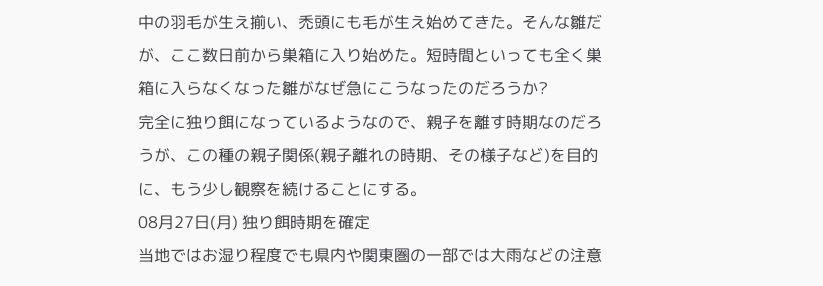中の羽毛が生え揃い、禿頭にも毛が生え始めてきた。そんな雛だが、ここ数日前から巣箱に入り始めた。短時間といっても全く巣箱に入らなくなった雛がなぜ急にこうなったのだろうか?
完全に独り餌になっているようなので、親子を離す時期なのだろうが、この種の親子関係(親子離れの時期、その様子など)を目的に、もう少し観察を続けることにする。
08月27日(月) 独り餌時期を確定
当地ではお湿り程度でも県内や関東圏の一部では大雨などの注意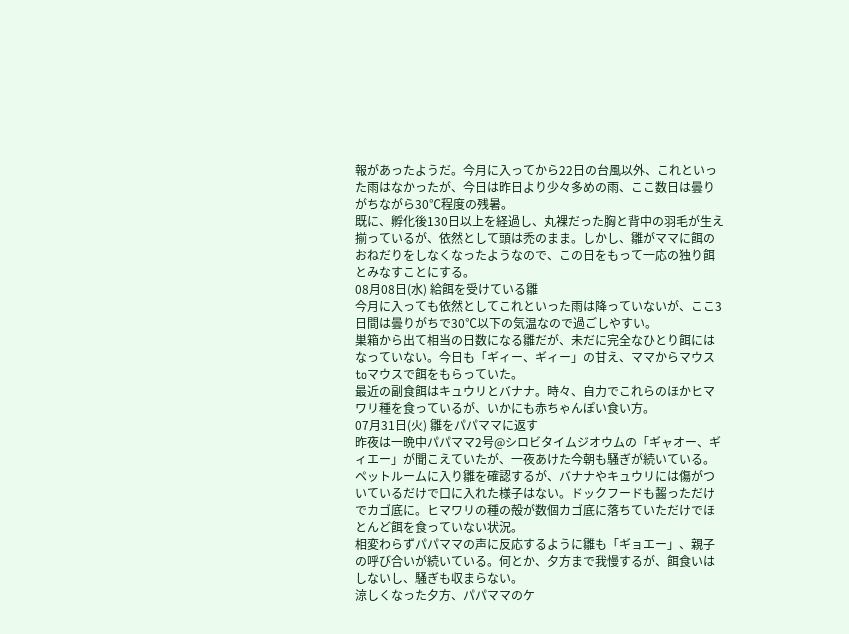報があったようだ。今月に入ってから22日の台風以外、これといった雨はなかったが、今日は昨日より少々多めの雨、ここ数日は曇りがちながら30℃程度の残暑。
既に、孵化後130日以上を経過し、丸裸だった胸と背中の羽毛が生え揃っているが、依然として頭は禿のまま。しかし、雛がママに餌のおねだりをしなくなったようなので、この日をもって一応の独り餌とみなすことにする。
08月08日(水) 給餌を受けている雛
今月に入っても依然としてこれといった雨は降っていないが、ここ3日間は曇りがちで30℃以下の気温なので過ごしやすい。
巣箱から出て相当の日数になる雛だが、未だに完全なひとり餌にはなっていない。今日も「ギィー、ギィー」の甘え、ママからマウスtoマウスで餌をもらっていた。
最近の副食餌はキュウリとバナナ。時々、自力でこれらのほかヒマワリ種を食っているが、いかにも赤ちゃんぽい食い方。
07月31日(火) 雛をパパママに返す
昨夜は一晩中パパママ2号@シロビタイムジオウムの「ギャオー、ギィエー」が聞こえていたが、一夜あけた今朝も騒ぎが続いている。
ペットルームに入り雛を確認するが、バナナやキュウリには傷がついているだけで口に入れた様子はない。ドックフードも齧っただけでカゴ底に。ヒマワリの種の殻が数個カゴ底に落ちていただけでほとんど餌を食っていない状況。
相変わらずパパママの声に反応するように雛も「ギョエー」、親子の呼び合いが続いている。何とか、夕方まで我慢するが、餌食いはしないし、騒ぎも収まらない。
涼しくなった夕方、パパママのケ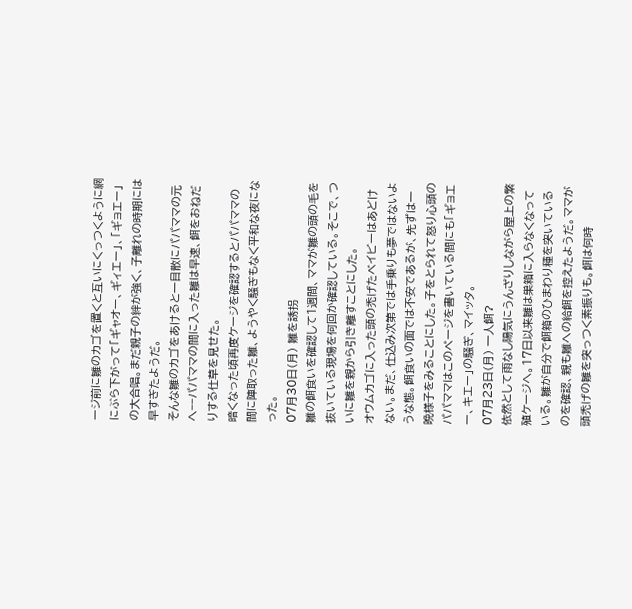ージ前に雛のカゴを置くと互いにくっつくように網にぶら下がって「ギャオー、ギィエー」、「ギョエー」の大合唱。まだ親子の絆が強く、子離れの時期には早すぎたようだ。
そんな雛のカゴをあけると一目散にパパママの元へ−−パパママの間に入った雛は早速、餌をおねだりする仕草を見せた。
暗くなった頃再度ケージを確認するとパパママの間に陣取った雛、ようやく騒ぎもなく平和な夜になった。
07月30日(月) 雛を誘拐
雛の餌食いを確認して1週間、ママが雛の頭の毛を抜いている現場を何回か確認している。そこで、ついに雛を親から引き離すことにした。
オウムカゴに入った頭の禿げたベイビーはあどけない。まだ、仕込み次第では手乗りも夢ではないような態。餌食いの面では不安であるが、先ずは一晩様子をみることにした。子をとられて怒り心頭のパパママはこのページを書いている間にも「ギョエー、キエー」の騒ぎ、マイッタ。
07月23日(月) 一人餌?
依然として雨なし陽気にうんざりしながら屋上の繁殖ケージへ。17日以来雛は巣箱に入らなくなっている。雛が自分で餌箱のひまわり種を突いているのを確認、親も雛への給餌を控えたようだ。ママが頭禿げの雛を突っつく素振りも。餌は何時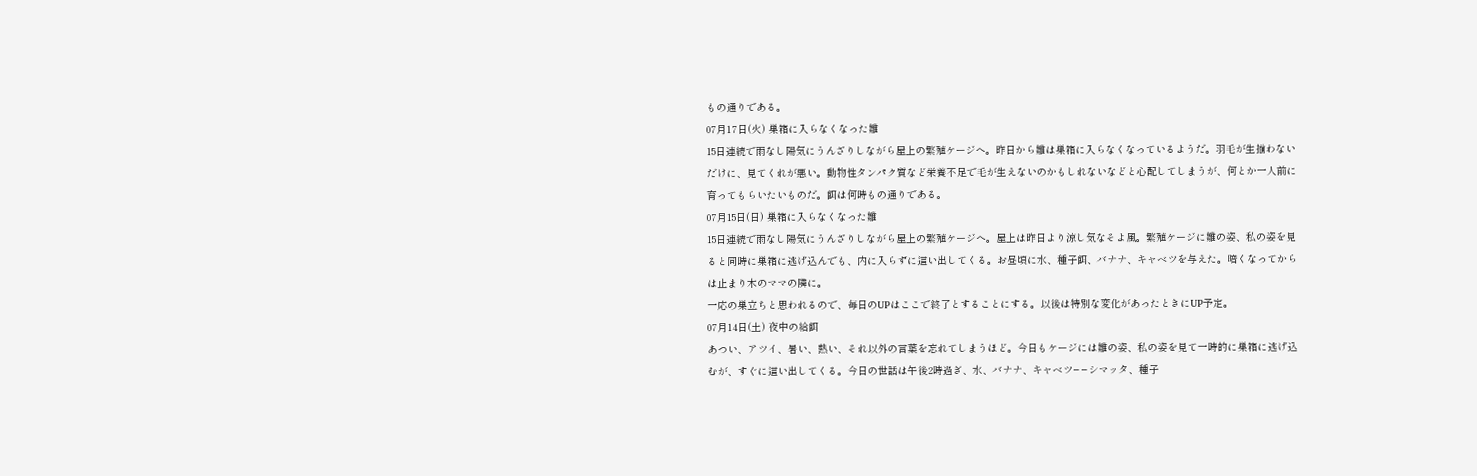もの通りである。
07月17日(火) 巣箱に入らなくなった雛
15日連続で雨なし陽気にうんざりしながら屋上の繁殖ケージへ。昨日から雛は巣箱に入らなくなっているようだ。羽毛が生揃わないだけに、見てくれが悪い。動物性タンパク質など栄養不足で毛が生えないのかもしれないなどと心配してしまうが、何とか一人前に育ってもらいたいものだ。餌は何時もの通りである。
07月15日(日) 巣箱に入らなくなった雛
15日連続で雨なし陽気にうんざりしながら屋上の繁殖ケージへ。屋上は昨日より涼し気なそよ風。繁殖ケージに雛の姿、私の姿を見ると同時に巣箱に逃げ込んでも、内に入らずに這い出してくる。お昼頃に水、種子餌、バナナ、キャベツを与えた。暗くなってからは止まり木のママの隣に。
一応の巣立ちと思われるので、毎日のUPはここで終了とすることにする。以後は特別な変化があったときにUP予定。
07月14日(土) 夜中の給餌
あつい、アツイ、暑い、熱い、それ以外の言葉を忘れてしまうほど。今日もケージには雛の姿、私の姿を見て一時的に巣箱に逃げ込むが、すぐに這い出してくる。今日の世話は午後2時過ぎ、水、バナナ、キャベツ−−シマッタ、種子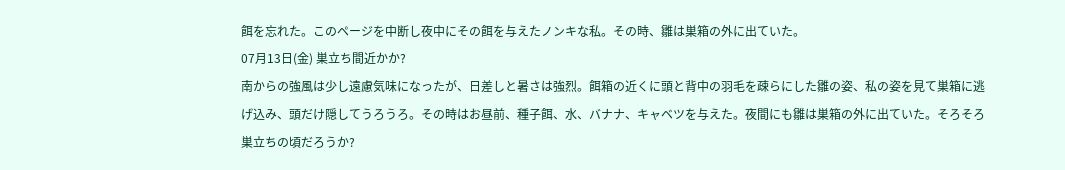餌を忘れた。このページを中断し夜中にその餌を与えたノンキな私。その時、雛は巣箱の外に出ていた。
07月13日(金) 巣立ち間近かか?
南からの強風は少し遠慮気味になったが、日差しと暑さは強烈。餌箱の近くに頭と背中の羽毛を疎らにした雛の姿、私の姿を見て巣箱に逃げ込み、頭だけ隠してうろうろ。その時はお昼前、種子餌、水、バナナ、キャベツを与えた。夜間にも雛は巣箱の外に出ていた。そろそろ巣立ちの頃だろうか?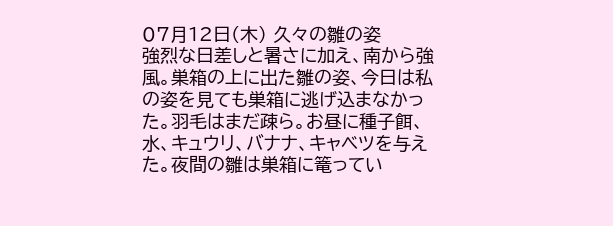07月12日(木) 久々の雛の姿
強烈な日差しと暑さに加え、南から強風。巣箱の上に出た雛の姿、今日は私の姿を見ても巣箱に逃げ込まなかった。羽毛はまだ疎ら。お昼に種子餌、水、キュウリ、バナナ、キャベツを与えた。夜間の雛は巣箱に篭ってい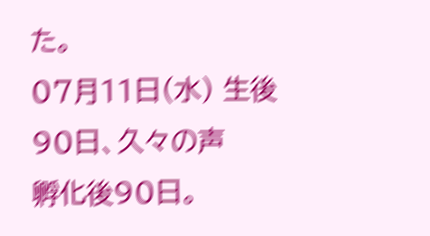た。
07月11日(水) 生後90日、久々の声
孵化後90日。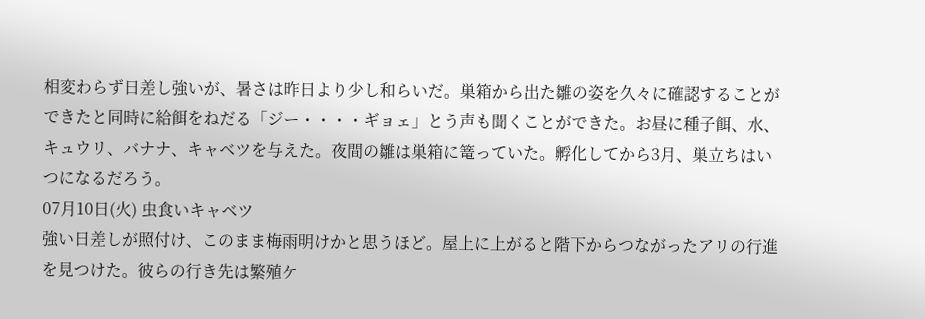相変わらず日差し強いが、暑さは昨日より少し和らいだ。巣箱から出た雛の姿を久々に確認することができたと同時に給餌をねだる「ジー・・・・ギョェ」とう声も聞くことができた。お昼に種子餌、水、キュウリ、バナナ、キャベツを与えた。夜間の雛は巣箱に篭っていた。孵化してから3月、巣立ちはいつになるだろう。
07月10日(火) 虫食いキャベツ
強い日差しが照付け、このまま梅雨明けかと思うほど。屋上に上がると階下からつながったアリの行進を見つけた。彼らの行き先は繁殖ケ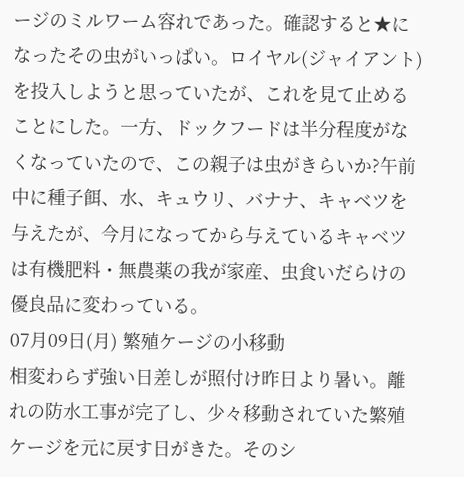ージのミルワーム容れであった。確認すると★になったその虫がいっぱい。ロイヤル(ジャイアント)を投入しようと思っていたが、これを見て止めることにした。一方、ドックフードは半分程度がなくなっていたので、この親子は虫がきらいか?午前中に種子餌、水、キュウリ、バナナ、キャベツを与えたが、今月になってから与えているキャベツは有機肥料・無農薬の我が家産、虫食いだらけの優良品に変わっている。
07月09日(月) 繁殖ケージの小移動
相変わらず強い日差しが照付け昨日より暑い。離れの防水工事が完了し、少々移動されていた繁殖ケージを元に戻す日がきた。そのシ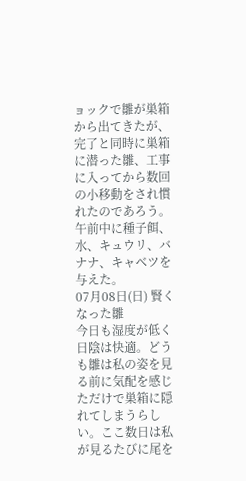ョックで雛が巣箱から出てきたが、完了と同時に巣箱に潜った雛、工事に入ってから数回の小移動をされ慣れたのであろう。午前中に種子餌、水、キュウリ、バナナ、キャベツを与えた。
07月08日(日) 賢くなった雛
今日も湿度が低く日陰は快適。どうも雛は私の姿を見る前に気配を感じただけで巣箱に隠れてしまうらしい。ここ数日は私が見るたびに尾を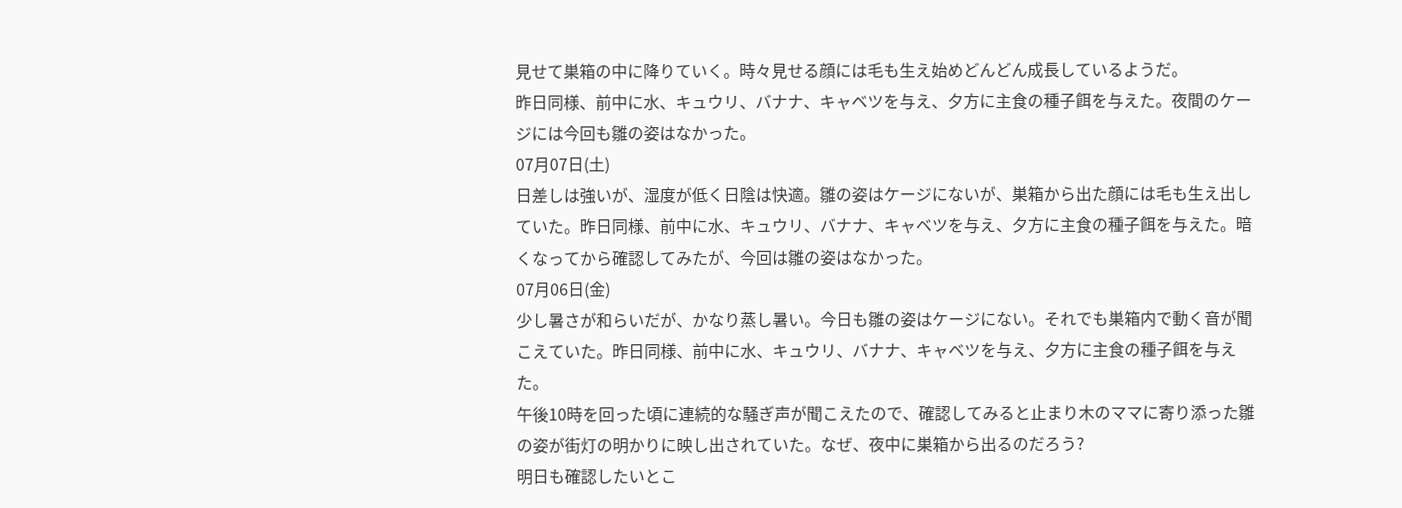見せて巣箱の中に降りていく。時々見せる顔には毛も生え始めどんどん成長しているようだ。
昨日同様、前中に水、キュウリ、バナナ、キャベツを与え、夕方に主食の種子餌を与えた。夜間のケージには今回も雛の姿はなかった。
07月07日(土)
日差しは強いが、湿度が低く日陰は快適。雛の姿はケージにないが、巣箱から出た顔には毛も生え出していた。昨日同様、前中に水、キュウリ、バナナ、キャベツを与え、夕方に主食の種子餌を与えた。暗くなってから確認してみたが、今回は雛の姿はなかった。
07月06日(金)
少し暑さが和らいだが、かなり蒸し暑い。今日も雛の姿はケージにない。それでも巣箱内で動く音が聞こえていた。昨日同様、前中に水、キュウリ、バナナ、キャベツを与え、夕方に主食の種子餌を与えた。
午後10時を回った頃に連続的な騒ぎ声が聞こえたので、確認してみると止まり木のママに寄り添った雛の姿が街灯の明かりに映し出されていた。なぜ、夜中に巣箱から出るのだろう?
明日も確認したいとこ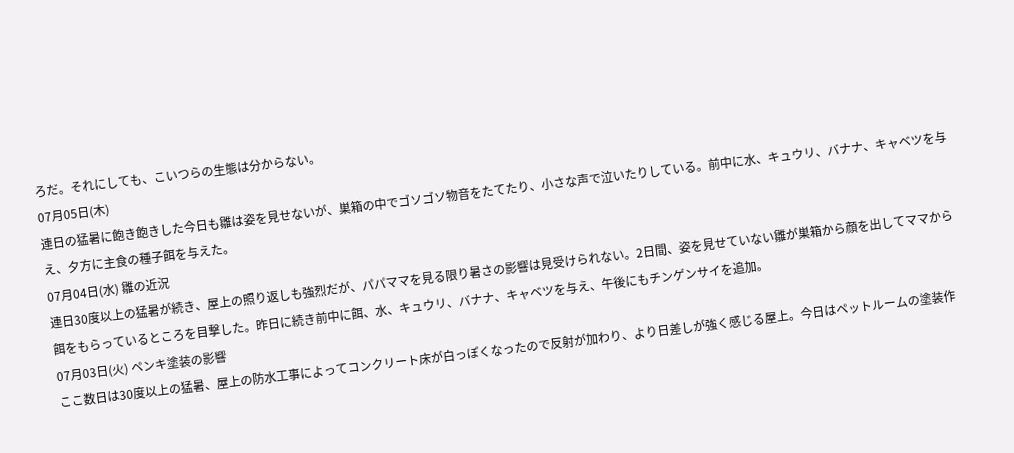ろだ。それにしても、こいつらの生態は分からない。
07月05日(木)
連日の猛暑に飽き飽きした今日も雛は姿を見せないが、巣箱の中でゴソゴソ物音をたてたり、小さな声で泣いたりしている。前中に水、キュウリ、バナナ、キャベツを与え、夕方に主食の種子餌を与えた。
07月04日(水) 雛の近況
連日30度以上の猛暑が続き、屋上の照り返しも強烈だが、パパママを見る限り暑さの影響は見受けられない。2日間、姿を見せていない雛が巣箱から顔を出してママから餌をもらっているところを目撃した。昨日に続き前中に餌、水、キュウリ、バナナ、キャベツを与え、午後にもチンゲンサイを追加。
07月03日(火) ペンキ塗装の影響
ここ数日は30度以上の猛暑、屋上の防水工事によってコンクリート床が白っぽくなったので反射が加わり、より日差しが強く感じる屋上。今日はペットルームの塗装作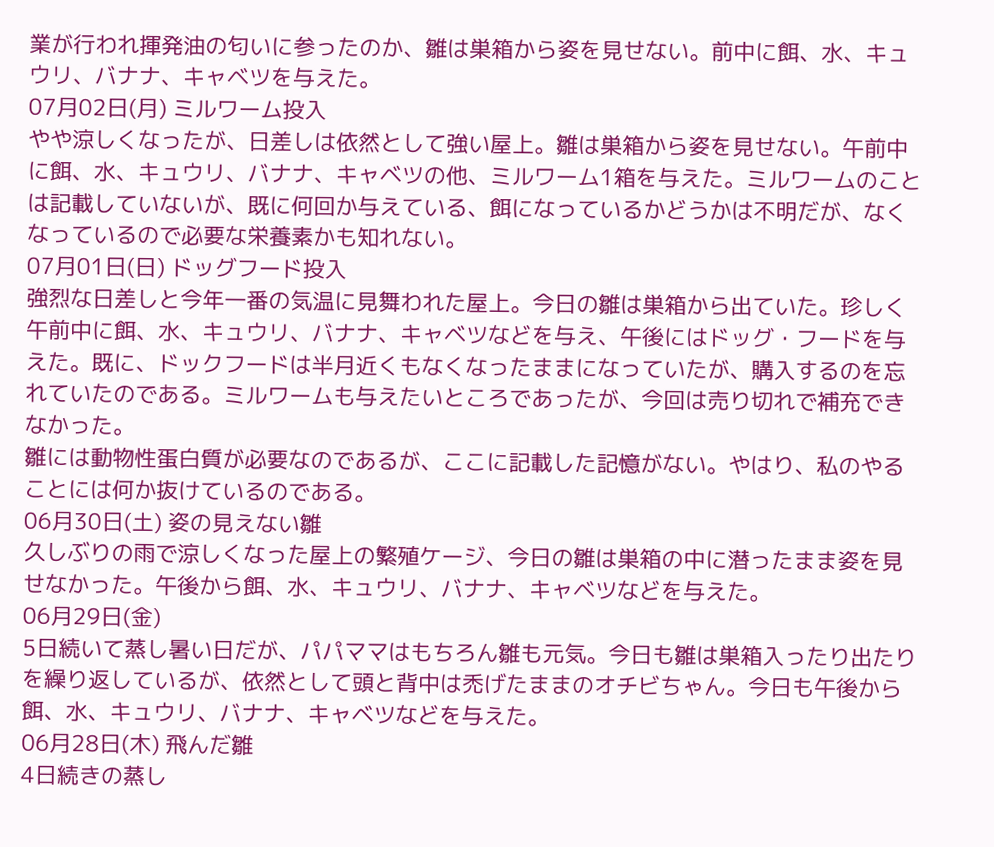業が行われ揮発油の匂いに参ったのか、雛は巣箱から姿を見せない。前中に餌、水、キュウリ、バナナ、キャベツを与えた。
07月02日(月) ミルワーム投入
やや涼しくなったが、日差しは依然として強い屋上。雛は巣箱から姿を見せない。午前中に餌、水、キュウリ、バナナ、キャベツの他、ミルワーム1箱を与えた。ミルワームのことは記載していないが、既に何回か与えている、餌になっているかどうかは不明だが、なくなっているので必要な栄養素かも知れない。
07月01日(日) ドッグフード投入
強烈な日差しと今年一番の気温に見舞われた屋上。今日の雛は巣箱から出ていた。珍しく午前中に餌、水、キュウリ、バナナ、キャベツなどを与え、午後にはドッグ・フードを与えた。既に、ドックフードは半月近くもなくなったままになっていたが、購入するのを忘れていたのである。ミルワームも与えたいところであったが、今回は売り切れで補充できなかった。
雛には動物性蛋白質が必要なのであるが、ここに記載した記憶がない。やはり、私のやることには何か抜けているのである。
06月30日(土) 姿の見えない雛
久しぶりの雨で涼しくなった屋上の繁殖ケージ、今日の雛は巣箱の中に潜ったまま姿を見せなかった。午後から餌、水、キュウリ、バナナ、キャベツなどを与えた。
06月29日(金)
5日続いて蒸し暑い日だが、パパママはもちろん雛も元気。今日も雛は巣箱入ったり出たりを繰り返しているが、依然として頭と背中は禿げたままのオチビちゃん。今日も午後から餌、水、キュウリ、バナナ、キャベツなどを与えた。
06月28日(木) 飛んだ雛
4日続きの蒸し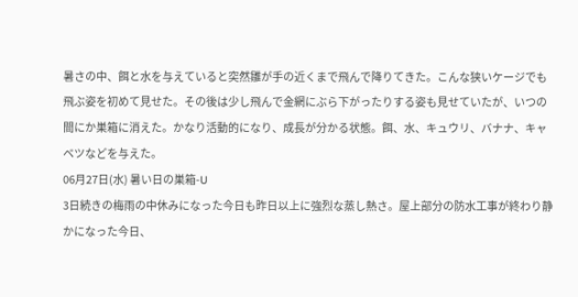暑さの中、餌と水を与えていると突然雛が手の近くまで飛んで降りてきた。こんな狭いケージでも飛ぶ姿を初めて見せた。その後は少し飛んで金網にぶら下がったりする姿も見せていたが、いつの間にか巣箱に消えた。かなり活動的になり、成長が分かる状態。餌、水、キュウリ、バナナ、キャベツなどを与えた。
06月27日(水) 暑い日の巣箱-U
3日続きの梅雨の中休みになった今日も昨日以上に強烈な蒸し熱さ。屋上部分の防水工事が終わり静かになった今日、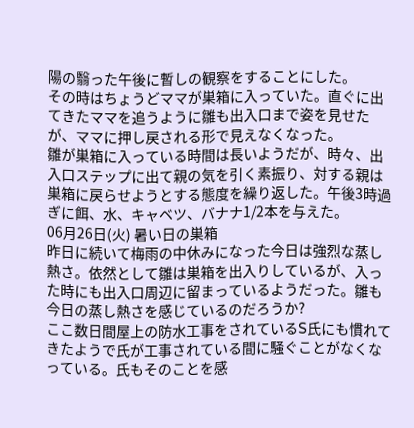陽の翳った午後に暫しの観察をすることにした。
その時はちょうどママが巣箱に入っていた。直ぐに出てきたママを追うように雛も出入口まで姿を見せたが、ママに押し戻される形で見えなくなった。
雛が巣箱に入っている時間は長いようだが、時々、出入口ステップに出て親の気を引く素振り、対する親は巣箱に戻らせようとする態度を繰り返した。午後3時過ぎに餌、水、キャベツ、バナナ1/2本を与えた。
06月26日(火) 暑い日の巣箱
昨日に続いて梅雨の中休みになった今日は強烈な蒸し熱さ。依然として雛は巣箱を出入りしているが、入った時にも出入口周辺に留まっているようだった。雛も今日の蒸し熱さを感じているのだろうか?
ここ数日間屋上の防水工事をされているS氏にも慣れてきたようで氏が工事されている間に騒ぐことがなくなっている。氏もそのことを感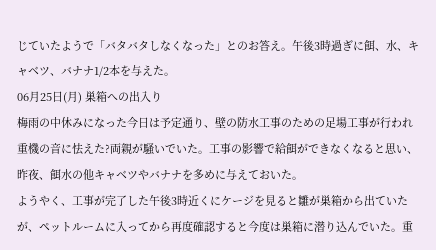じていたようで「バタバタしなくなった」とのお答え。午後3時過ぎに餌、水、キャベツ、バナナ1/2本を与えた。
06月25日(月) 巣箱への出入り
梅雨の中休みになった今日は予定通り、壁の防水工事のための足場工事が行われ重機の音に怯えた?両親が騒いでいた。工事の影響で給餌ができなくなると思い、昨夜、餌水の他キャベツやバナナを多めに与えておいた。
ようやく、工事が完了した午後3時近くにケージを見ると雛が巣箱から出ていたが、ペットルームに入ってから再度確認すると今度は巣箱に潜り込んでいた。重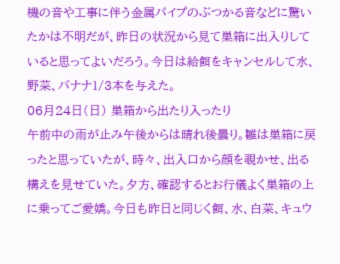機の音や工事に伴う金属パイプのぶつかる音などに驚いたかは不明だが、昨日の状況から見て巣箱に出入りしていると思ってよいだろう。今日は給餌をキャンセルして水、野菜、バナナ1/3本を与えた。
06月24日(日) 巣箱から出たり入ったり
午前中の雨が止み午後からは晴れ後曇り。雛は巣箱に戻ったと思っていたが、時々、出入口から顔を覗かせ、出る構えを見せていた。夕方、確認するとお行儀よく巣箱の上に乗ってご愛嬌。今日も昨日と同じく餌、水、白菜、キュウ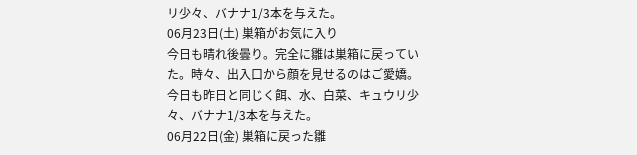リ少々、バナナ1/3本を与えた。
06月23日(土) 巣箱がお気に入り
今日も晴れ後曇り。完全に雛は巣箱に戻っていた。時々、出入口から顔を見せるのはご愛嬌。今日も昨日と同じく餌、水、白菜、キュウリ少々、バナナ1/3本を与えた。
06月22日(金) 巣箱に戻った雛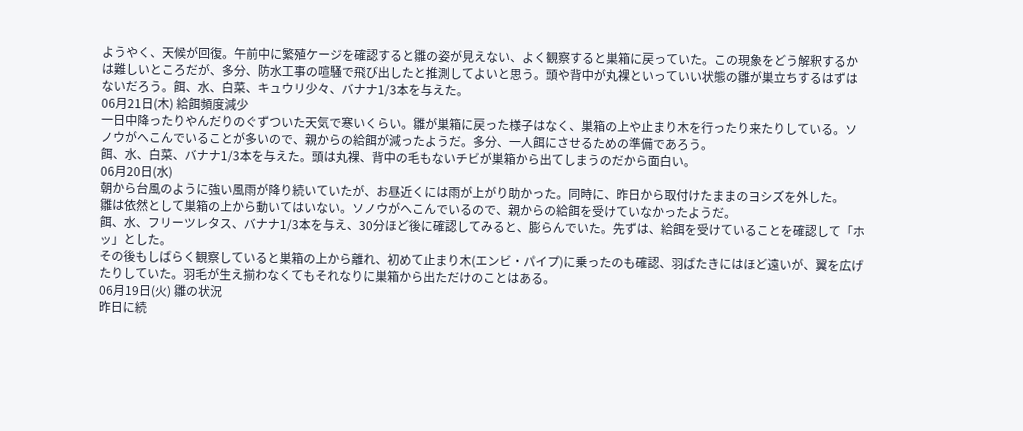ようやく、天候が回復。午前中に繁殖ケージを確認すると雛の姿が見えない、よく観察すると巣箱に戻っていた。この現象をどう解釈するかは難しいところだが、多分、防水工事の喧騒で飛び出したと推測してよいと思う。頭や背中が丸裸といっていい状態の雛が巣立ちするはずはないだろう。餌、水、白菜、キュウリ少々、バナナ1/3本を与えた。
06月21日(木) 給餌頻度減少
一日中降ったりやんだりのぐずついた天気で寒いくらい。雛が巣箱に戻った様子はなく、巣箱の上や止まり木を行ったり来たりしている。ソノウがへこんでいることが多いので、親からの給餌が減ったようだ。多分、一人餌にさせるための準備であろう。
餌、水、白菜、バナナ1/3本を与えた。頭は丸裸、背中の毛もないチビが巣箱から出てしまうのだから面白い。
06月20日(水)
朝から台風のように強い風雨が降り続いていたが、お昼近くには雨が上がり助かった。同時に、昨日から取付けたままのヨシズを外した。
雛は依然として巣箱の上から動いてはいない。ソノウがへこんでいるので、親からの給餌を受けていなかったようだ。
餌、水、フリーツレタス、バナナ1/3本を与え、30分ほど後に確認してみると、膨らんでいた。先ずは、給餌を受けていることを確認して「ホッ」とした。
その後もしばらく観察していると巣箱の上から離れ、初めて止まり木(エンビ・パイプ)に乗ったのも確認、羽ばたきにはほど遠いが、翼を広げたりしていた。羽毛が生え揃わなくてもそれなりに巣箱から出ただけのことはある。
06月19日(火) 雛の状況
昨日に続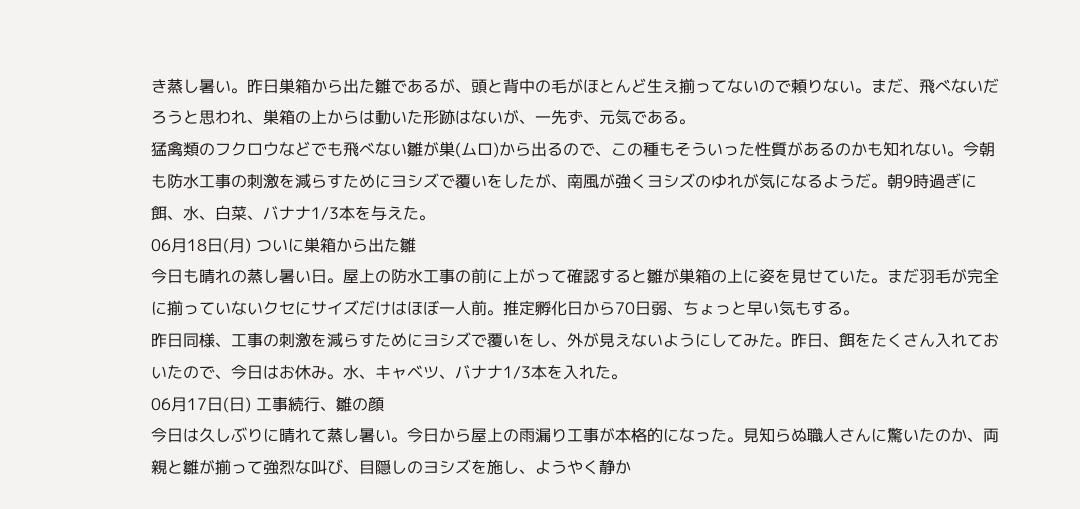き蒸し暑い。昨日巣箱から出た雛であるが、頭と背中の毛がほとんど生え揃ってないので頼りない。まだ、飛べないだろうと思われ、巣箱の上からは動いた形跡はないが、一先ず、元気である。
猛禽類のフクロウなどでも飛べない雛が巣(ムロ)から出るので、この種もそういった性質があるのかも知れない。今朝も防水工事の刺激を減らすためにヨシズで覆いをしたが、南風が強くヨシズのゆれが気になるようだ。朝9時過ぎに餌、水、白菜、バナナ1/3本を与えた。
06月18日(月) ついに巣箱から出た雛
今日も晴れの蒸し暑い日。屋上の防水工事の前に上がって確認すると雛が巣箱の上に姿を見せていた。まだ羽毛が完全に揃っていないクセにサイズだけはほぼ一人前。推定孵化日から70日弱、ちょっと早い気もする。
昨日同様、工事の刺激を減らすためにヨシズで覆いをし、外が見えないようにしてみた。昨日、餌をたくさん入れておいたので、今日はお休み。水、キャベツ、バナナ1/3本を入れた。
06月17日(日) 工事続行、雛の顔
今日は久しぶりに晴れて蒸し暑い。今日から屋上の雨漏り工事が本格的になった。見知らぬ職人さんに驚いたのか、両親と雛が揃って強烈な叫び、目隠しのヨシズを施し、ようやく静か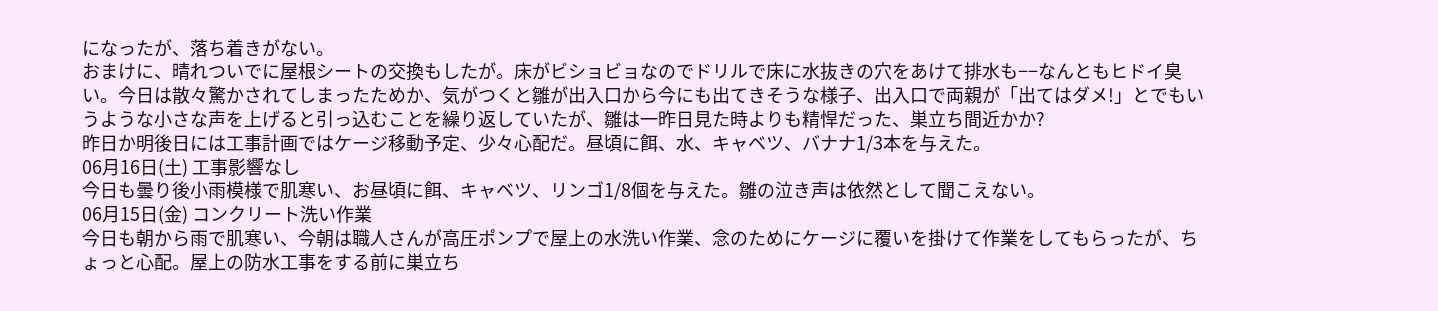になったが、落ち着きがない。
おまけに、晴れついでに屋根シートの交換もしたが。床がビショビョなのでドリルで床に水抜きの穴をあけて排水も−−なんともヒドイ臭い。今日は散々驚かされてしまったためか、気がつくと雛が出入口から今にも出てきそうな様子、出入口で両親が「出てはダメ!」とでもいうような小さな声を上げると引っ込むことを繰り返していたが、雛は一昨日見た時よりも精悍だった、巣立ち間近かか?
昨日か明後日には工事計画ではケージ移動予定、少々心配だ。昼頃に餌、水、キャベツ、バナナ1/3本を与えた。
06月16日(土) 工事影響なし
今日も曇り後小雨模様で肌寒い、お昼頃に餌、キャベツ、リンゴ1/8個を与えた。雛の泣き声は依然として聞こえない。
06月15日(金) コンクリート洗い作業
今日も朝から雨で肌寒い、今朝は職人さんが高圧ポンプで屋上の水洗い作業、念のためにケージに覆いを掛けて作業をしてもらったが、ちょっと心配。屋上の防水工事をする前に巣立ち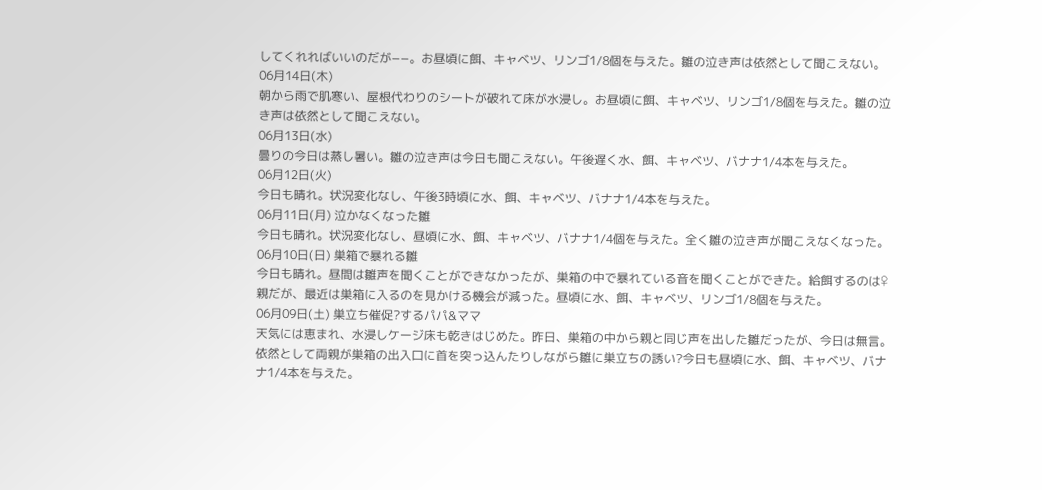してくれればいいのだが−−。お昼頃に餌、キャベツ、リンゴ1/8個を与えた。雛の泣き声は依然として聞こえない。
06月14日(木)
朝から雨で肌寒い、屋根代わりのシートが破れて床が水浸し。お昼頃に餌、キャベツ、リンゴ1/8個を与えた。雛の泣き声は依然として聞こえない。
06月13日(水)
曇りの今日は蒸し暑い。雛の泣き声は今日も聞こえない。午後遅く水、餌、キャベツ、バナナ1/4本を与えた。
06月12日(火)
今日も晴れ。状況変化なし、午後3時頃に水、餌、キャベツ、バナナ1/4本を与えた。
06月11日(月) 泣かなくなった雛
今日も晴れ。状況変化なし、昼頃に水、餌、キャベツ、バナナ1/4個を与えた。全く雛の泣き声が聞こえなくなった。
06月10日(日) 巣箱で暴れる雛
今日も晴れ。昼間は雛声を聞くことができなかったが、巣箱の中で暴れている音を聞くことができた。給餌するのは♀親だが、最近は巣箱に入るのを見かける機会が減った。昼頃に水、餌、キャベツ、リンゴ1/8個を与えた。
06月09日(土) 巣立ち催促?するパパ&ママ
天気には恵まれ、水浸しケージ床も乾きはじめた。昨日、巣箱の中から親と同じ声を出した雛だったが、今日は無言。依然として両親が巣箱の出入口に首を突っ込んたりしながら雛に巣立ちの誘い?今日も昼頃に水、餌、キャベツ、バナナ1/4本を与えた。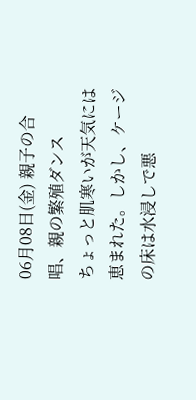06月08日(金) 親子の合唱、親の繁殖ダンス
ちょっと肌寒いが天気には恵まれた。しかし、ケージの床は水浸しで悪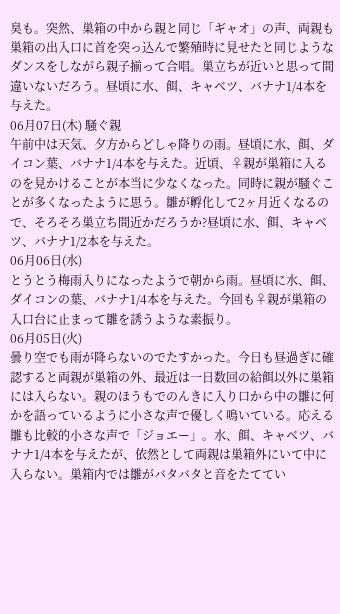臭も。突然、巣箱の中から親と同じ「ギャオ」の声、両親も巣箱の出入口に首を突っ込んで繁殖時に見せたと同じようなダンスをしながら親子揃って合唱。巣立ちが近いと思って間違いないだろう。昼頃に水、餌、キャベツ、バナナ1/4本を与えた。
06月07日(木) 騒ぐ親
午前中は天気、夕方からどしゃ降りの雨。昼頃に水、餌、ダイコン葉、バナナ1/4本を与えた。近頃、♀親が巣箱に入るのを見かけることが本当に少なくなった。同時に親が騒ぐことが多くなったように思う。雛が孵化して2ヶ月近くなるので、そろそろ巣立ち間近かだろうか?昼頃に水、餌、キャベツ、バナナ1/2本を与えた。
06月06日(水)
とうとう梅雨入りになったようで朝から雨。昼頃に水、餌、ダイコンの葉、バナナ1/4本を与えた。今回も♀親が巣箱の入口台に止まって雛を誘うような素振り。
06月05日(火)
曇り空でも雨が降らないのでたすかった。今日も昼過ぎに確認すると両親が巣箱の外、最近は一日数回の給餌以外に巣箱には入らない。親のほうもでのんきに入り口から中の雛に何かを語っているように小さな声で優しく鳴いている。応える雛も比較的小さな声で「ジョエー」。水、餌、キャベツ、バナナ1/4本を与えたが、依然として両親は巣箱外にいて中に入らない。巣箱内では雛がバタバタと音をたててい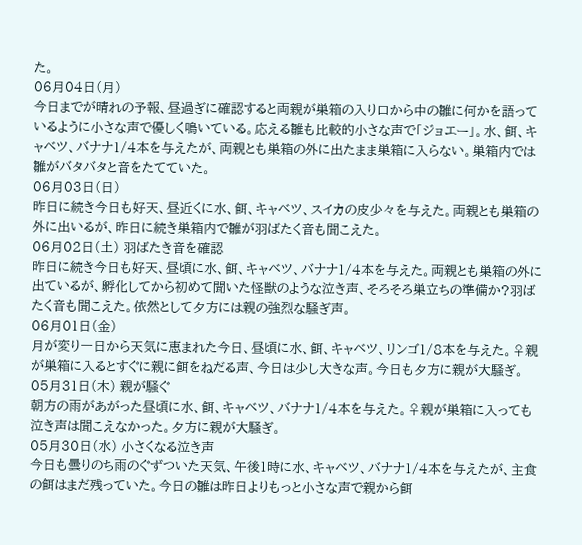た。
06月04日(月)
今日までが晴れの予報、昼過ぎに確認すると両親が巣箱の入り口から中の雛に何かを語っているように小さな声で優しく鳴いている。応える雛も比較的小さな声で「ジョエー」。水、餌、キャベツ、バナナ1/4本を与えたが、両親とも巣箱の外に出たまま巣箱に入らない。巣箱内では雛がバタバタと音をたてていた。
06月03日(日)
昨日に続き今日も好天、昼近くに水、餌、キャベツ、スイカの皮少々を与えた。両親とも巣箱の外に出いるが、昨日に続き巣箱内で雛が羽ばたく音も聞こえた。
06月02日(土) 羽ばたき音を確認
昨日に続き今日も好天、昼頃に水、餌、キャベツ、バナナ1/4本を与えた。両親とも巣箱の外に出ているが、孵化してから初めて聞いた怪獣のような泣き声、そろそろ巣立ちの準備か?羽ばたく音も聞こえた。依然として夕方には親の強烈な騒ぎ声。
06月01日(金)
月が変り一日から天気に恵まれた今日、昼頃に水、餌、キャベツ、リンゴ1/8本を与えた。♀親が巣箱に入るとすぐに親に餌をねだる声、今日は少し大きな声。今日も夕方に親が大騒ぎ。
05月31日(木) 親が騒ぐ
朝方の雨があがった昼頃に水、餌、キャベツ、バナナ1/4本を与えた。♀親が巣箱に入っても泣き声は聞こえなかった。夕方に親が大騒ぎ。
05月30日(水) 小さくなる泣き声
今日も曇りのち雨のぐずついた天気、午後1時に水、キャベツ、バナナ1/4本を与えたが、主食の餌はまだ残っていた。今日の雛は昨日よりもっと小さな声で親から餌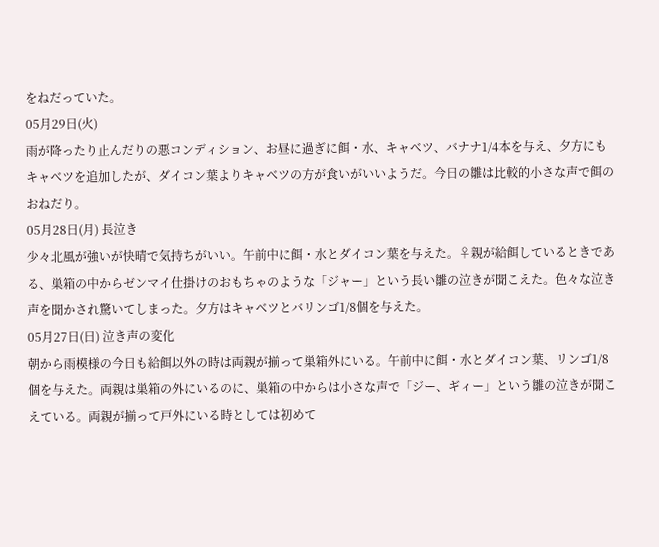をねだっていた。
05月29日(火)
雨が降ったり止んだりの悪コンディション、お昼に過ぎに餌・水、キャベツ、バナナ1/4本を与え、夕方にもキャベツを追加したが、ダイコン葉よりキャベツの方が食いがいいようだ。今日の雛は比較的小さな声で餌のおねだり。
05月28日(月) 長泣き
少々北風が強いが快晴で気持ちがいい。午前中に餌・水とダイコン葉を与えた。♀親が給餌しているときである、巣箱の中からゼンマイ仕掛けのおもちゃのような「ジャー」という長い雛の泣きが聞こえた。色々な泣き声を聞かされ驚いてしまった。夕方はキャベツとバリンゴ1/8個を与えた。
05月27日(日) 泣き声の変化
朝から雨模様の今日も給餌以外の時は両親が揃って巣箱外にいる。午前中に餌・水とダイコン葉、リンゴ1/8個を与えた。両親は巣箱の外にいるのに、巣箱の中からは小さな声で「ジー、ギィー」という雛の泣きが聞こえている。両親が揃って戸外にいる時としては初めて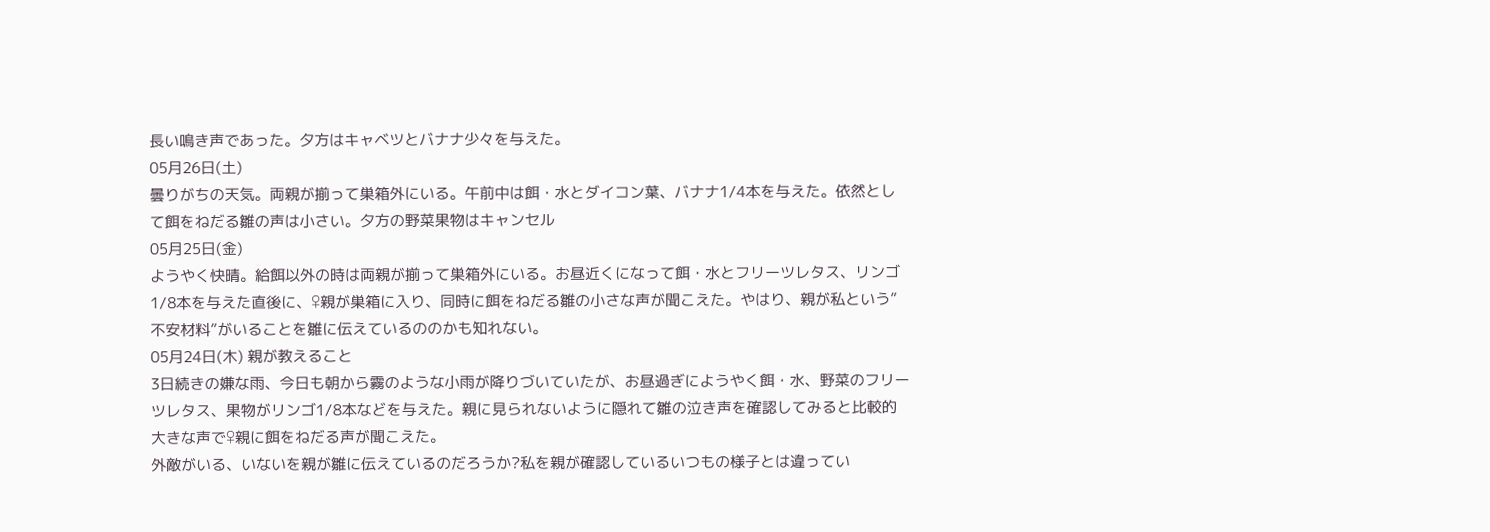長い鳴き声であった。夕方はキャベツとバナナ少々を与えた。
05月26日(土)
曇りがちの天気。両親が揃って巣箱外にいる。午前中は餌・水とダイコン葉、バナナ1/4本を与えた。依然として餌をねだる雛の声は小さい。夕方の野菜果物はキャンセル
05月25日(金)
ようやく快晴。給餌以外の時は両親が揃って巣箱外にいる。お昼近くになって餌・水とフリーツレタス、リンゴ1/8本を与えた直後に、♀親が巣箱に入り、同時に餌をねだる雛の小さな声が聞こえた。やはり、親が私という”不安材料”がいることを雛に伝えているののかも知れない。
05月24日(木) 親が教えること
3日続きの嫌な雨、今日も朝から霧のような小雨が降りづいていたが、お昼過ぎにようやく餌・水、野菜のフリーツレタス、果物がリンゴ1/8本などを与えた。親に見られないように隠れて雛の泣き声を確認してみると比較的大きな声で♀親に餌をねだる声が聞こえた。
外敵がいる、いないを親が雛に伝えているのだろうか?私を親が確認しているいつもの様子とは違ってい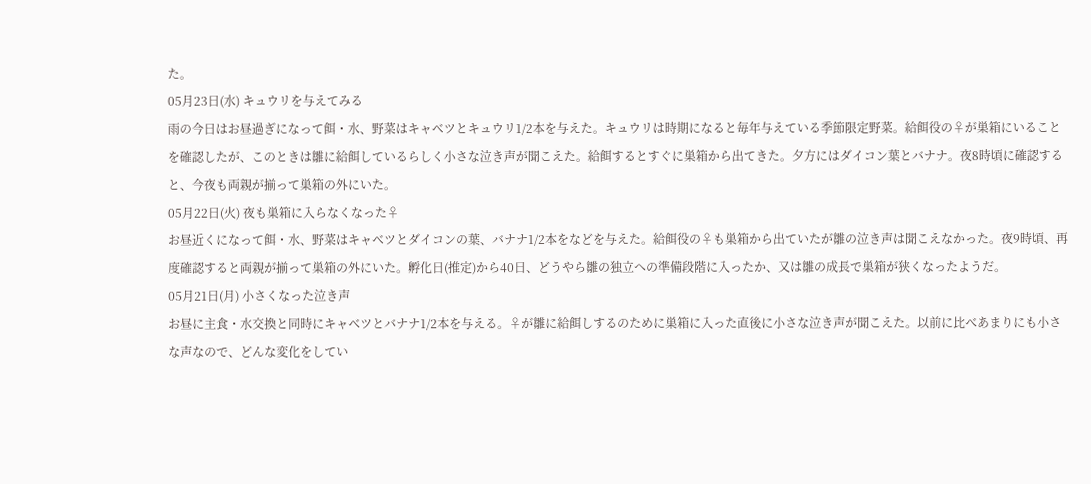た。
05月23日(水) キュウリを与えてみる
雨の今日はお昼過ぎになって餌・水、野菜はキャベツとキュウリ1/2本を与えた。キュウリは時期になると毎年与えている季節限定野菜。給餌役の♀が巣箱にいることを確認したが、このときは雛に給餌しているらしく小さな泣き声が聞こえた。給餌するとすぐに巣箱から出てきた。夕方にはダイコン葉とバナナ。夜8時頃に確認すると、今夜も両親が揃って巣箱の外にいた。
05月22日(火) 夜も巣箱に入らなくなった♀
お昼近くになって餌・水、野菜はキャベツとダイコンの葉、バナナ1/2本をなどを与えた。給餌役の♀も巣箱から出ていたが雛の泣き声は聞こえなかった。夜9時頃、再度確認すると両親が揃って巣箱の外にいた。孵化日(推定)から40日、どうやら雛の独立への準備段階に入ったか、又は雛の成長で巣箱が狭くなったようだ。
05月21日(月) 小さくなった泣き声
お昼に主食・水交換と同時にキャベツとバナナ1/2本を与える。♀が雛に給餌しするのために巣箱に入った直後に小さな泣き声が聞こえた。以前に比べあまりにも小さな声なので、どんな変化をしてい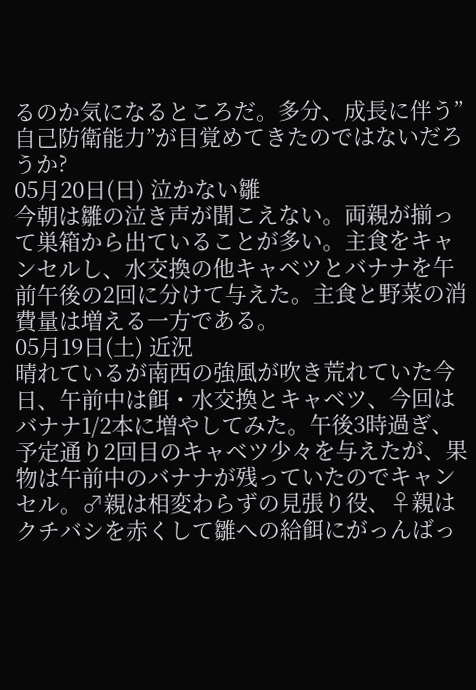るのか気になるところだ。多分、成長に伴う”自己防衛能力”が目覚めてきたのではないだろうか?
05月20日(日) 泣かない雛
今朝は雛の泣き声が聞こえない。両親が揃って巣箱から出ていることが多い。主食をキャンセルし、水交換の他キャベツとバナナを午前午後の2回に分けて与えた。主食と野菜の消費量は増える一方である。
05月19日(土) 近況
晴れているが南西の強風が吹き荒れていた今日、午前中は餌・水交換とキャベツ、今回はバナナ1/2本に増やしてみた。午後3時過ぎ、予定通り2回目のキャベツ少々を与えたが、果物は午前中のバナナが残っていたのでキャンセル。♂親は相変わらずの見張り役、♀親はクチバシを赤くして雛への給餌にがっんばっ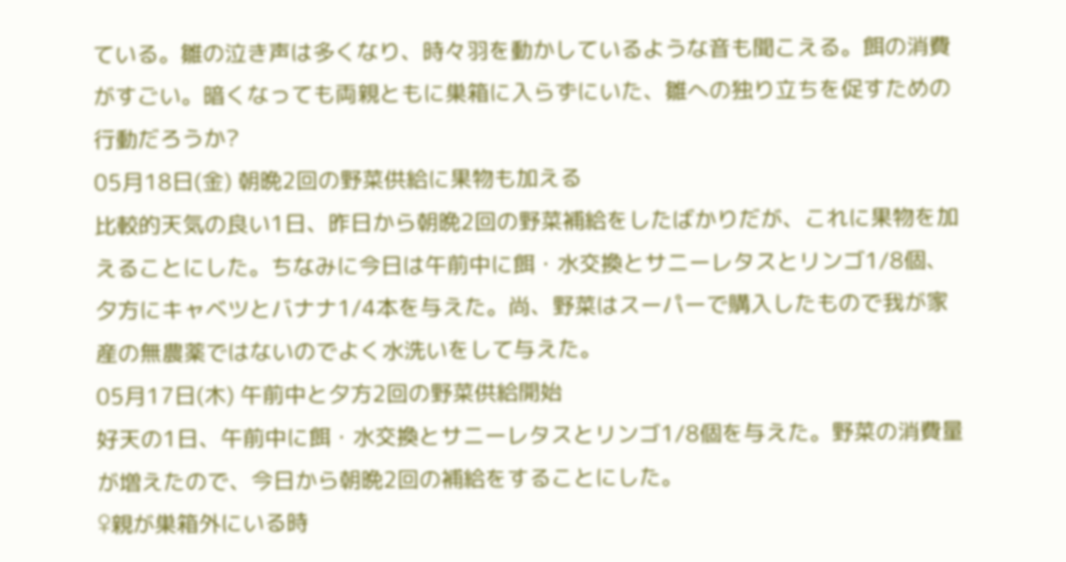ている。雛の泣き声は多くなり、時々羽を動かしているような音も聞こえる。餌の消費がすごい。暗くなっても両親ともに巣箱に入らずにいた、雛への独り立ちを促すための行動だろうか?
05月18日(金) 朝晩2回の野菜供給に果物も加える
比較的天気の良い1日、昨日から朝晩2回の野菜補給をしたばかりだが、これに果物を加えることにした。ちなみに今日は午前中に餌・水交換とサニーレタスとリンゴ1/8個、夕方にキャベツとバナナ1/4本を与えた。尚、野菜はスーパーで購入したもので我が家産の無農薬ではないのでよく水洗いをして与えた。
05月17日(木) 午前中と夕方2回の野菜供給開始
好天の1日、午前中に餌・水交換とサニーレタスとリンゴ1/8個を与えた。野菜の消費量が増えたので、今日から朝晩2回の補給をすることにした。
♀親が巣箱外にいる時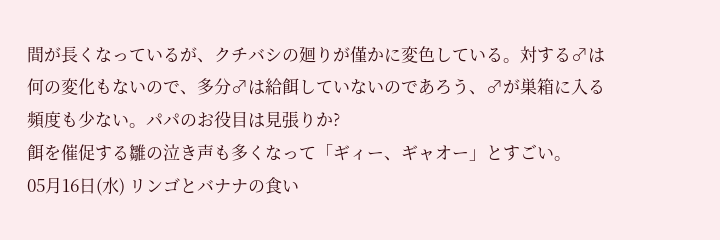間が長くなっているが、クチバシの廻りが僅かに変色している。対する♂は何の変化もないので、多分♂は給餌していないのであろう、♂が巣箱に入る頻度も少ない。パパのお役目は見張りか?
餌を催促する雛の泣き声も多くなって「ギィー、ギャオー」とすごい。
05月16日(水) リンゴとバナナの食い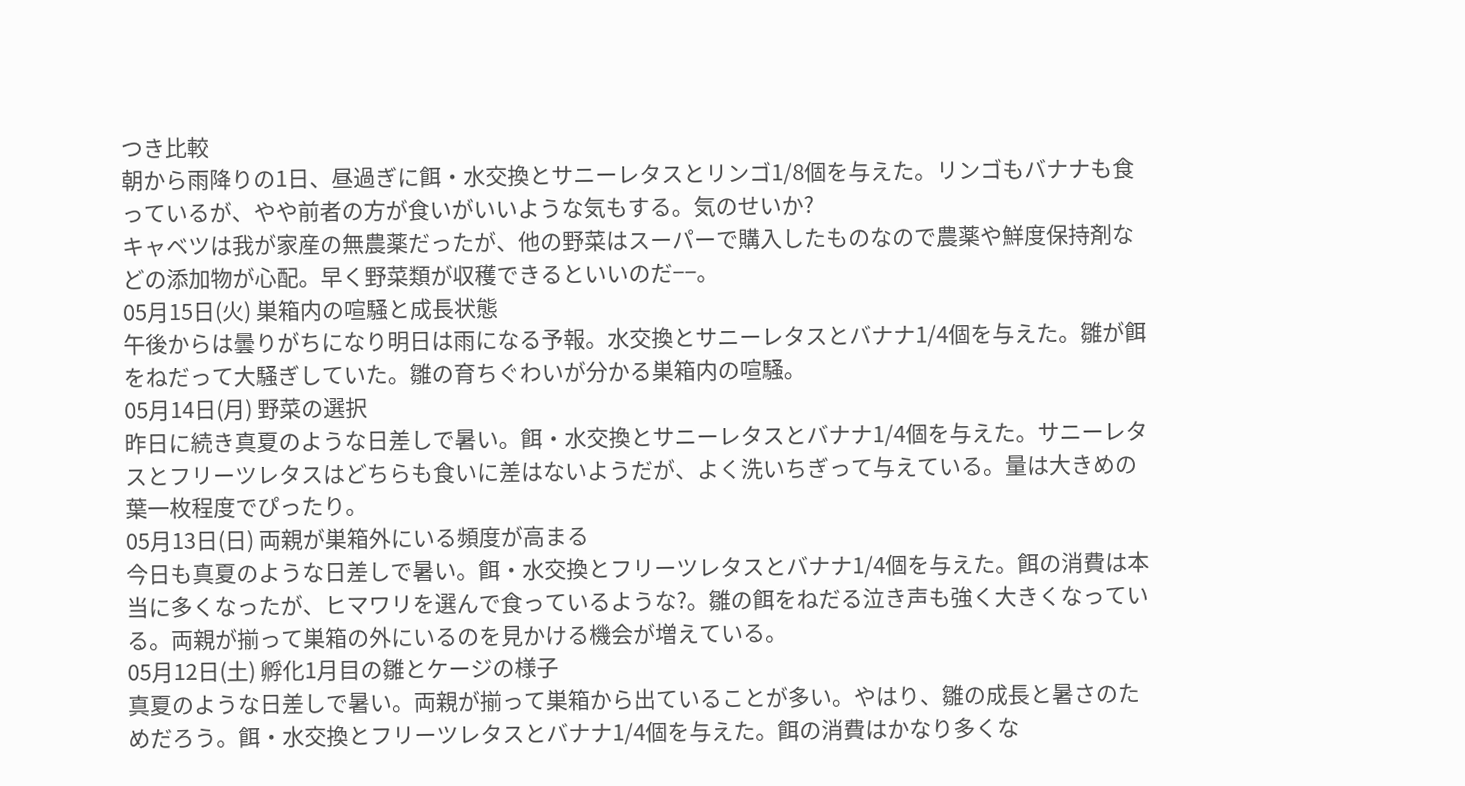つき比較
朝から雨降りの1日、昼過ぎに餌・水交換とサニーレタスとリンゴ1/8個を与えた。リンゴもバナナも食っているが、やや前者の方が食いがいいような気もする。気のせいか?
キャベツは我が家産の無農薬だったが、他の野菜はスーパーで購入したものなので農薬や鮮度保持剤などの添加物が心配。早く野菜類が収穫できるといいのだ−−。
05月15日(火) 巣箱内の喧騒と成長状態
午後からは曇りがちになり明日は雨になる予報。水交換とサニーレタスとバナナ1/4個を与えた。雛が餌をねだって大騒ぎしていた。雛の育ちぐわいが分かる巣箱内の喧騒。
05月14日(月) 野菜の選択
昨日に続き真夏のような日差しで暑い。餌・水交換とサニーレタスとバナナ1/4個を与えた。サニーレタスとフリーツレタスはどちらも食いに差はないようだが、よく洗いちぎって与えている。量は大きめの葉一枚程度でぴったり。
05月13日(日) 両親が巣箱外にいる頻度が高まる
今日も真夏のような日差しで暑い。餌・水交換とフリーツレタスとバナナ1/4個を与えた。餌の消費は本当に多くなったが、ヒマワリを選んで食っているような?。雛の餌をねだる泣き声も強く大きくなっている。両親が揃って巣箱の外にいるのを見かける機会が増えている。
05月12日(土) 孵化1月目の雛とケージの様子
真夏のような日差しで暑い。両親が揃って巣箱から出ていることが多い。やはり、雛の成長と暑さのためだろう。餌・水交換とフリーツレタスとバナナ1/4個を与えた。餌の消費はかなり多くな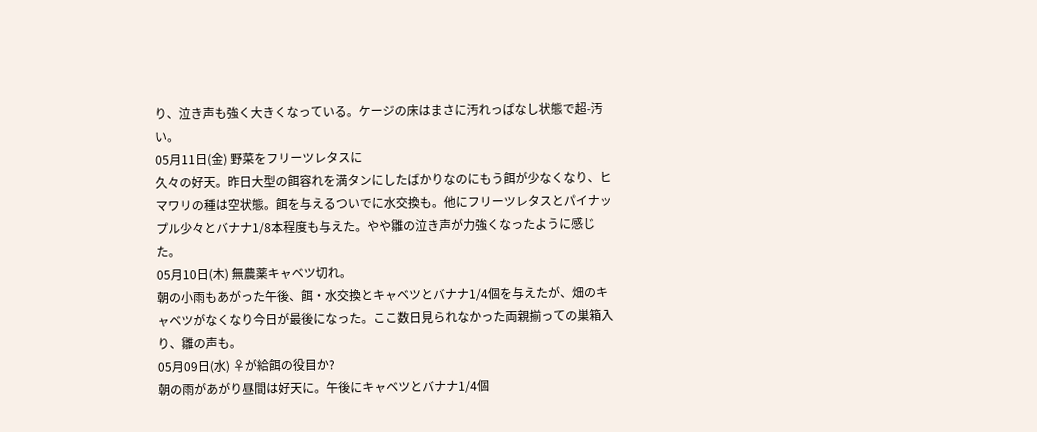り、泣き声も強く大きくなっている。ケージの床はまさに汚れっぱなし状態で超-汚い。
05月11日(金) 野菜をフリーツレタスに
久々の好天。昨日大型の餌容れを満タンにしたばかりなのにもう餌が少なくなり、ヒマワリの種は空状態。餌を与えるついでに水交換も。他にフリーツレタスとパイナップル少々とバナナ1/8本程度も与えた。やや雛の泣き声が力強くなったように感じた。
05月10日(木) 無農薬キャベツ切れ。
朝の小雨もあがった午後、餌・水交換とキャベツとバナナ1/4個を与えたが、畑のキャベツがなくなり今日が最後になった。ここ数日見られなかった両親揃っての巣箱入り、雛の声も。
05月09日(水) ♀が給餌の役目か?
朝の雨があがり昼間は好天に。午後にキャベツとバナナ1/4個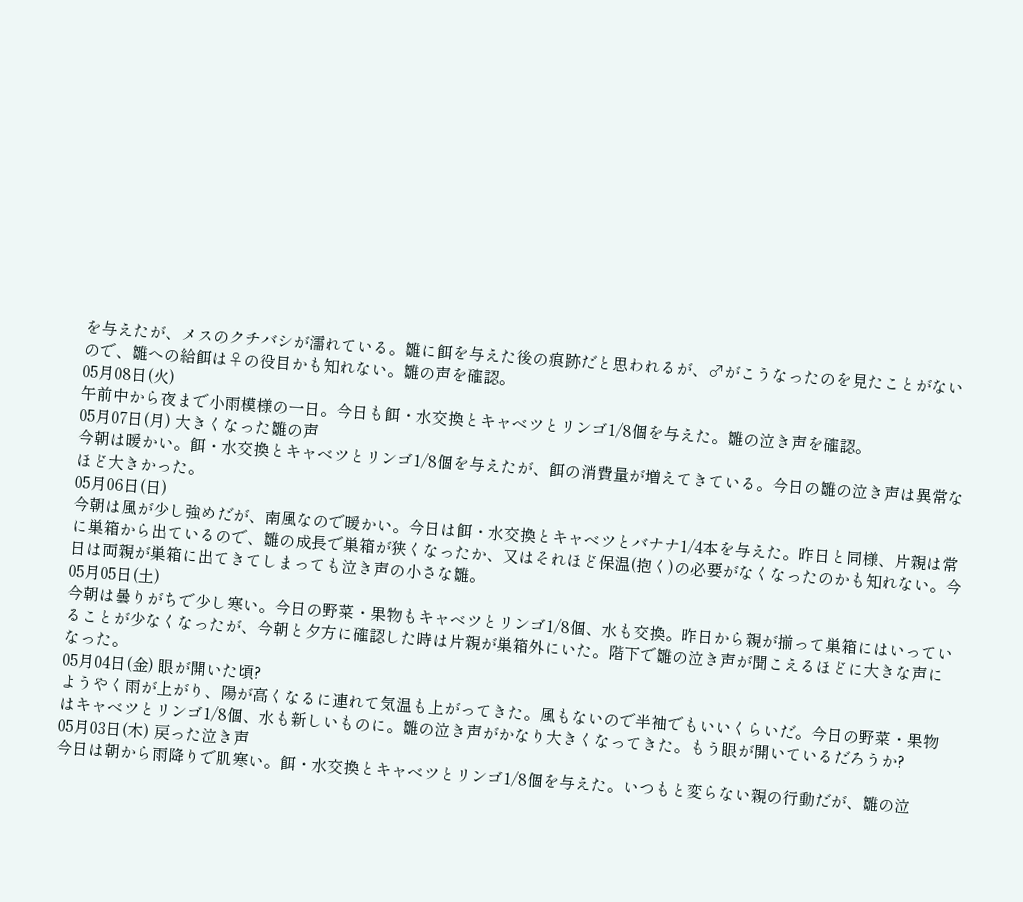を与えたが、メスのクチバシが濡れている。雛に餌を与えた後の痕跡だと思われるが、♂がこうなったのを見たことがないので、雛への給餌は♀の役目かも知れない。雛の声を確認。
05月08日(火)
午前中から夜まで小雨模様の一日。今日も餌・水交換とキャベツとリンゴ1/8個を与えた。雛の泣き声を確認。
05月07日(月) 大きくなった雛の声
今朝は暖かい。餌・水交換とキャベツとリンゴ1/8個を与えたが、餌の消費量が増えてきている。今日の雛の泣き声は異常なほど大きかった。
05月06日(日)
今朝は風が少し強めだが、南風なので暖かい。今日は餌・水交換とキャベツとバナナ1/4本を与えた。昨日と同様、片親は常に巣箱から出ているので、雛の成長で巣箱が狭くなったか、又はそれほど保温(抱く)の必要がなくなったのかも知れない。今日は両親が巣箱に出てきてしまっても泣き声の小さな雛。
05月05日(土)
今朝は曇りがちで少し寒い。今日の野菜・果物もキャベツとリンゴ1/8個、水も交換。昨日から親が揃って巣箱にはいっていることが少なくなったが、今朝と夕方に確認した時は片親が巣箱外にいた。階下で雛の泣き声が聞こえるほどに大きな声になった。
05月04日(金) 眼が開いた頃?
ようやく雨が上がり、陽が高くなるに連れて気温も上がってきた。風もないので半袖でもいいくらいだ。今日の野菜・果物はキャベツとリンゴ1/8個、水も新しいものに。雛の泣き声がかなり大きくなってきた。もう眼が開いているだろうか?
05月03日(木) 戻った泣き声
今日は朝から雨降りで肌寒い。餌・水交換とキャベツとリンゴ1/8個を与えた。いつもと変らない親の行動だが、雛の泣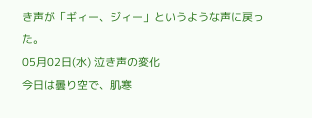き声が「ギィー、ジィー」というような声に戻った。
05月02日(水) 泣き声の変化
今日は曇り空で、肌寒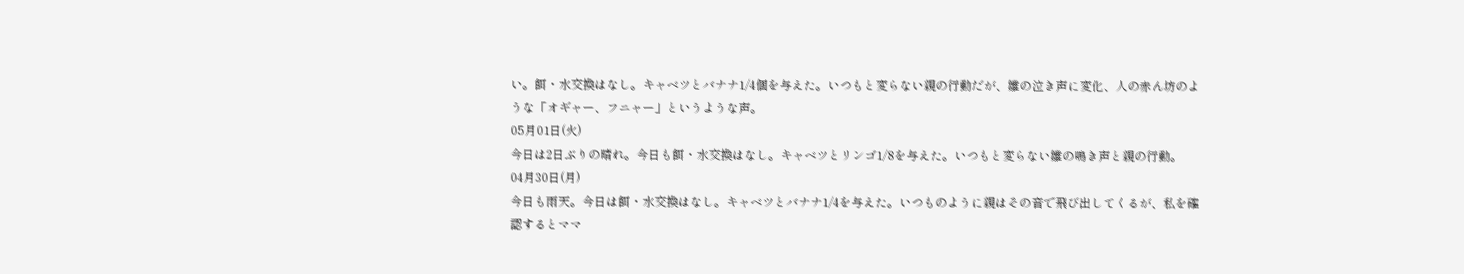い。餌・水交換はなし。キャベツとバナナ1/4個を与えた。いつもと変らない親の行動だが、雛の泣き声に変化、人の赤ん坊のような「オギャー、フニャー」というような声。
05月01日(火)
今日は2日ぶりの晴れ。今日も餌・水交換はなし。キャベツとリンゴ1/8を与えた。いつもと変らない雛の鳴き声と親の行動。
04月30日(月)
今日も雨天。今日は餌・水交換はなし。キャベツとバナナ1/4を与えた。いつものように親はその音で飛び出してくるが、私を確認するとママ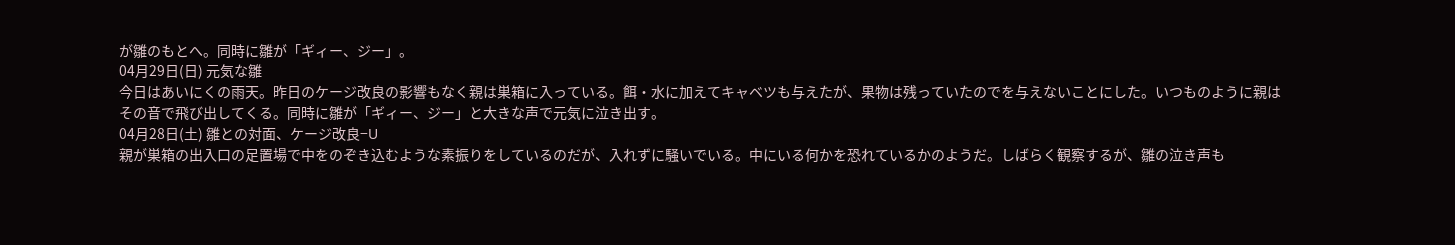が雛のもとへ。同時に雛が「ギィー、ジー」。
04月29日(日) 元気な雛
今日はあいにくの雨天。昨日のケージ改良の影響もなく親は巣箱に入っている。餌・水に加えてキャベツも与えたが、果物は残っていたのでを与えないことにした。いつものように親はその音で飛び出してくる。同時に雛が「ギィー、ジー」と大きな声で元気に泣き出す。
04月28日(土) 雛との対面、ケージ改良−U
親が巣箱の出入口の足置場で中をのぞき込むような素振りをしているのだが、入れずに騒いでいる。中にいる何かを恐れているかのようだ。しばらく観察するが、雛の泣き声も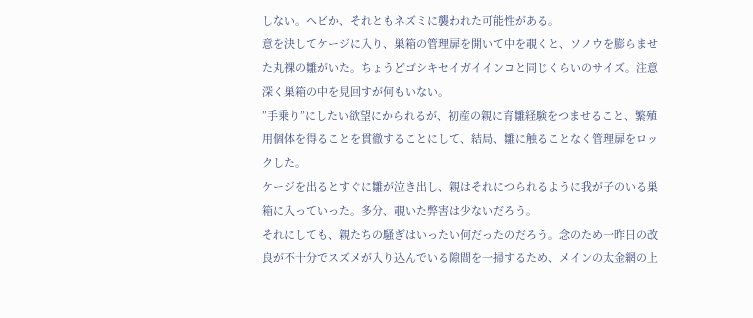しない。ヘビか、それともネズミに襲われた可能性がある。
意を決してケージに入り、巣箱の管理扉を開いて中を覗くと、ソノウを膨らませた丸裸の雛がいた。ちょうどゴシキセイガイインコと同じくらいのサイズ。注意深く巣箱の中を見回すが何もいない。
”手乗り”にしたい欲望にかられるが、初産の親に育雛経験をつませること、繁殖用個体を得ることを貫徹することにして、結局、雛に触ることなく管理扉をロックした。
ケージを出るとすぐに雛が泣き出し、親はそれにつられるように我が子のいる巣箱に入っていった。多分、覗いた弊害は少ないだろう。
それにしても、親たちの騒ぎはいったい何だったのだろう。念のため一昨日の改良が不十分でスズメが入り込んでいる隙間を一掃するため、メインの太金網の上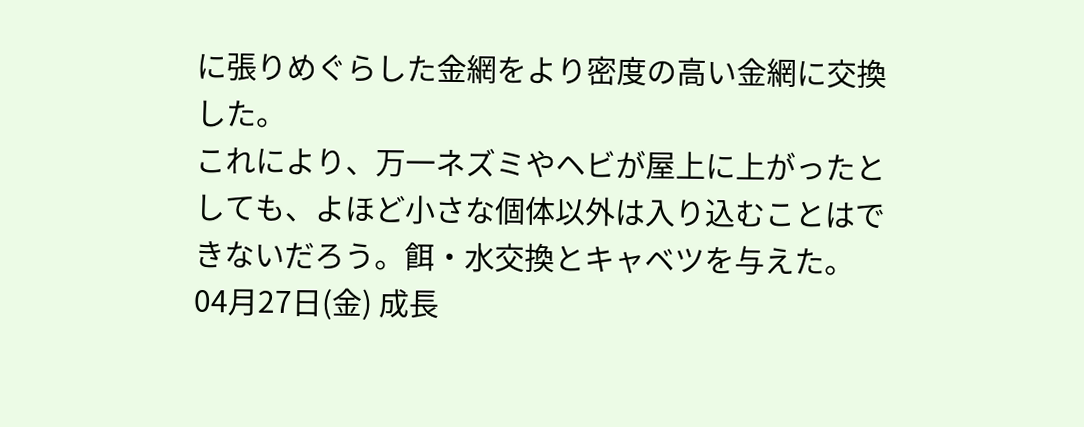に張りめぐらした金網をより密度の高い金網に交換した。
これにより、万一ネズミやヘビが屋上に上がったとしても、よほど小さな個体以外は入り込むことはできないだろう。餌・水交換とキャベツを与えた。
04月27日(金) 成長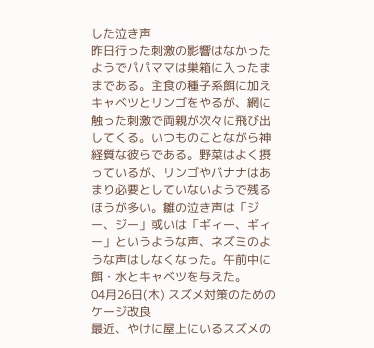した泣き声
昨日行った刺激の影響はなかったようでパパママは巣箱に入ったままである。主食の種子系餌に加えキャベツとリンゴをやるが、網に触った刺激で両親が次々に飛び出してくる。いつものことながら神経質な彼らである。野菜はよく摂っているが、リンゴやバナナはあまり必要としていないようで残るほうが多い。雛の泣き声は「ジー、ジー」或いは「ギィー、ギィー」というような声、ネズミのような声はしなくなった。午前中に餌・水とキャベツを与えた。
04月26日(木) スズメ対策のためのケージ改良
最近、やけに屋上にいるスズメの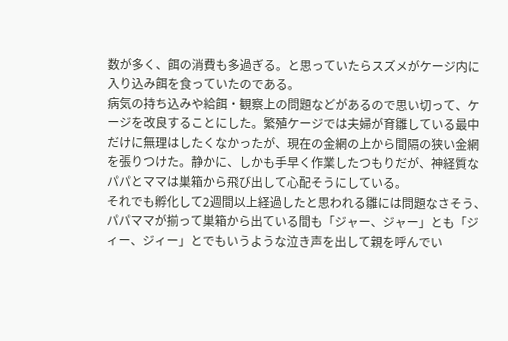数が多く、餌の消費も多過ぎる。と思っていたらスズメがケージ内に入り込み餌を食っていたのである。
病気の持ち込みや給餌・観察上の問題などがあるので思い切って、ケージを改良することにした。繁殖ケージでは夫婦が育雛している最中だけに無理はしたくなかったが、現在の金網の上から間隔の狭い金網を張りつけた。静かに、しかも手早く作業したつもりだが、神経質なパパとママは巣箱から飛び出して心配そうにしている。
それでも孵化して2週間以上経過したと思われる雛には問題なさそう、パパママが揃って巣箱から出ている間も「ジャー、ジャー」とも「ジィー、ジィー」とでもいうような泣き声を出して親を呼んでい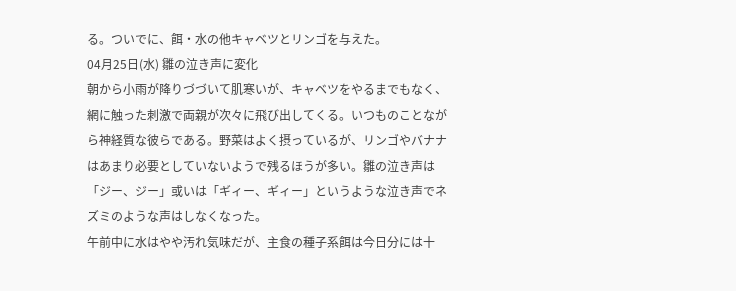る。ついでに、餌・水の他キャベツとリンゴを与えた。
04月25日(水) 雛の泣き声に変化
朝から小雨が降りづづいて肌寒いが、キャベツをやるまでもなく、網に触った刺激で両親が次々に飛び出してくる。いつものことながら神経質な彼らである。野菜はよく摂っているが、リンゴやバナナはあまり必要としていないようで残るほうが多い。雛の泣き声は「ジー、ジー」或いは「ギィー、ギィー」というような泣き声でネズミのような声はしなくなった。
午前中に水はやや汚れ気味だが、主食の種子系餌は今日分には十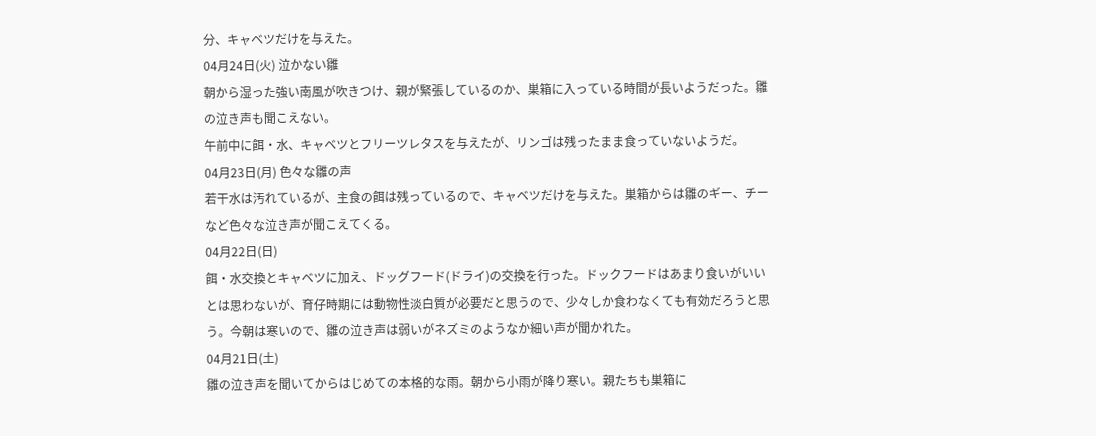分、キャベツだけを与えた。
04月24日(火) 泣かない雛
朝から湿った強い南風が吹きつけ、親が緊張しているのか、巣箱に入っている時間が長いようだった。雛の泣き声も聞こえない。
午前中に餌・水、キャベツとフリーツレタスを与えたが、リンゴは残ったまま食っていないようだ。
04月23日(月) 色々な雛の声
若干水は汚れているが、主食の餌は残っているので、キャベツだけを与えた。巣箱からは雛のギー、チーなど色々な泣き声が聞こえてくる。
04月22日(日)
餌・水交換とキャベツに加え、ドッグフード(ドライ)の交換を行った。ドックフードはあまり食いがいいとは思わないが、育仔時期には動物性淡白質が必要だと思うので、少々しか食わなくても有効だろうと思う。今朝は寒いので、雛の泣き声は弱いがネズミのようなか細い声が聞かれた。
04月21日(土)
雛の泣き声を聞いてからはじめての本格的な雨。朝から小雨が降り寒い。親たちも巣箱に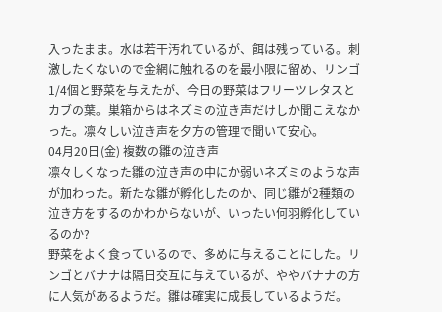入ったまま。水は若干汚れているが、餌は残っている。刺激したくないので金網に触れるのを最小限に留め、リンゴ1/4個と野菜を与えたが、今日の野菜はフリーツレタスとカブの葉。巣箱からはネズミの泣き声だけしか聞こえなかった。凛々しい泣き声を夕方の管理で聞いて安心。
04月20日(金) 複数の雛の泣き声
凛々しくなった雛の泣き声の中にか弱いネズミのような声が加わった。新たな雛が孵化したのか、同じ雛が2種類の泣き方をするのかわからないが、いったい何羽孵化しているのか?
野菜をよく食っているので、多めに与えることにした。リンゴとバナナは隔日交互に与えているが、ややバナナの方に人気があるようだ。雛は確実に成長しているようだ。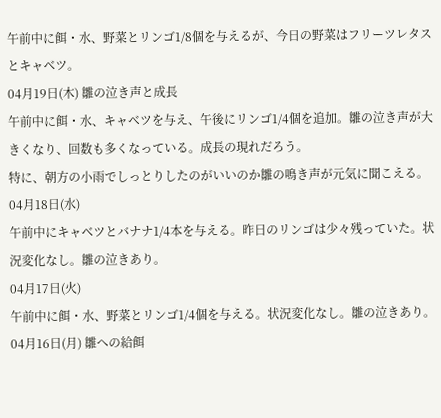午前中に餌・水、野菜とリンゴ1/8個を与えるが、今日の野菜はフリーツレタスとキャベツ。
04月19日(木) 雛の泣き声と成長
午前中に餌・水、キャベツを与え、午後にリンゴ1/4個を追加。雛の泣き声が大きくなり、回数も多くなっている。成長の現れだろう。
特に、朝方の小雨でしっとりしたのがいいのか雛の鳴き声が元気に聞こえる。
04月18日(水)
午前中にキャベツとバナナ1/4本を与える。昨日のリンゴは少々残っていた。状況変化なし。雛の泣きあり。
04月17日(火)
午前中に餌・水、野菜とリンゴ1/4個を与える。状況変化なし。雛の泣きあり。
04月16日(月) 雛への給餌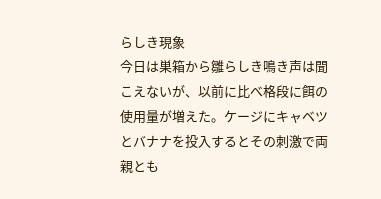らしき現象
今日は巣箱から雛らしき鳴き声は聞こえないが、以前に比べ格段に餌の使用量が増えた。ケージにキャベツとバナナを投入するとその刺激で両親とも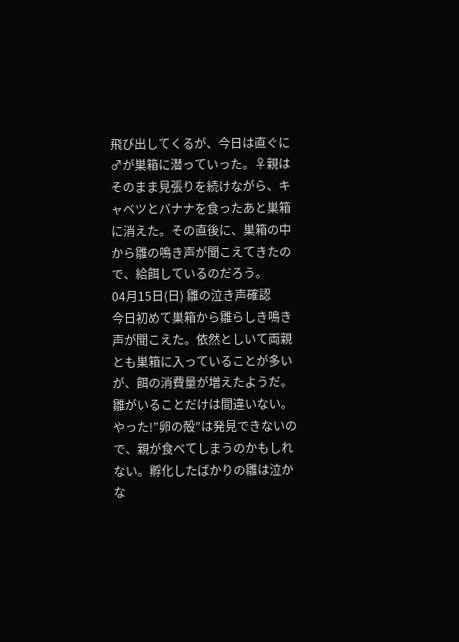飛び出してくるが、今日は直ぐに♂が巣箱に潜っていった。♀親はそのまま見張りを続けながら、キャベツとバナナを食ったあと巣箱に消えた。その直後に、巣箱の中から雛の鳴き声が聞こえてきたので、給餌しているのだろう。
04月15日(日) 雛の泣き声確認
今日初めて巣箱から雛らしき鳴き声が聞こえた。依然としいて両親とも巣箱に入っていることが多いが、餌の消費量が増えたようだ。雛がいることだけは間違いない。やった!”卵の殻”は発見できないので、親が食べてしまうのかもしれない。孵化したばかりの雛は泣かな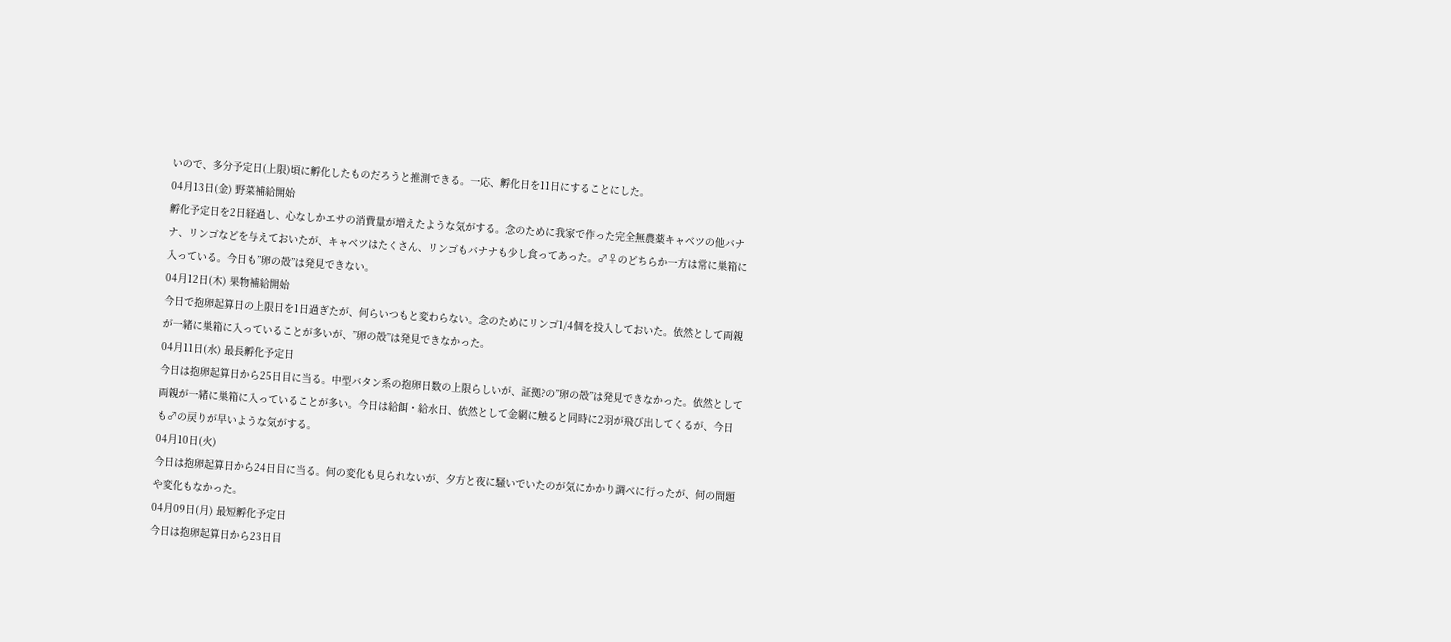いので、多分予定日(上限)頃に孵化したものだろうと推測できる。一応、孵化日を11日にすることにした。
04月13日(金) 野菜補給開始
孵化予定日を2日経過し、心なしかエサの消費量が増えたような気がする。念のために我家で作った完全無農薬キャベツの他バナナ、リンゴなどを与えておいたが、キャベツはたくさん、リンゴもバナナも少し食ってあった。♂♀のどちらか一方は常に巣箱に入っている。今日も”卵の殻”は発見できない。
04月12日(木) 果物補給開始
今日で抱卵起算日の上限日を1日過ぎたが、何らいつもと変わらない。念のためにリンゴ1/4個を投入しておいた。依然として両親が一緒に巣箱に入っていることが多いが、”卵の殻”は発見できなかった。
04月11日(水) 最長孵化予定日
今日は抱卵起算日から25日目に当る。中型バタン系の抱卵日数の上限らしいが、証拠?の”卵の殻”は発見できなかった。依然として両親が一緒に巣箱に入っていることが多い。今日は給餌・給水日、依然として金網に触ると同時に2羽が飛び出してくるが、今日も♂の戻りが早いような気がする。
04月10日(火)
今日は抱卵起算日から24日目に当る。何の変化も見られないが、夕方と夜に騒いでいたのが気にかかり調べに行ったが、何の問題や変化もなかった。
04月09日(月) 最短孵化予定日
今日は抱卵起算日から23日目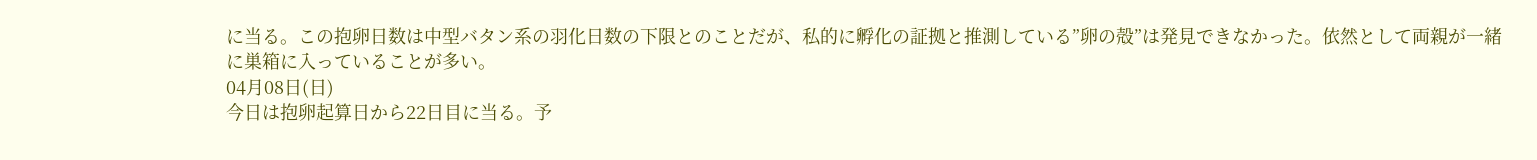に当る。この抱卵日数は中型バタン系の羽化日数の下限とのことだが、私的に孵化の証拠と推測している”卵の殻”は発見できなかった。依然として両親が一緒に巣箱に入っていることが多い。
04月08日(日)
今日は抱卵起算日から22日目に当る。予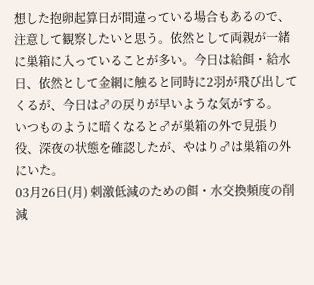想した抱卵起算日が間違っている場合もあるので、注意して観察したいと思う。依然として両親が一緒に巣箱に入っていることが多い。今日は給餌・給水日、依然として金網に触ると同時に2羽が飛び出してくるが、今日は♂の戻りが早いような気がする。
いつものように暗くなると♂が巣箱の外で見張り役、深夜の状態を確認したが、やはり♂は巣箱の外にいた。
03月26日(月) 刺激低減のための餌・水交換頻度の削減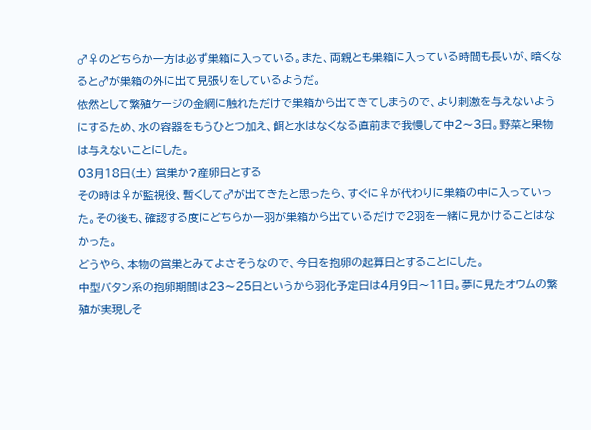♂♀のどちらか一方は必ず巣箱に入っている。また、両親とも巣箱に入っている時間も長いが、暗くなると♂が巣箱の外に出て見張りをしているようだ。
依然として繁殖ケージの金網に触れただけで巣箱から出てきてしまうので、より刺激を与えないようにするため、水の容器をもうひとつ加え、餌と水はなくなる直前まで我慢して中2〜3日。野菜と果物は与えないことにした。
03月18日(土) 営巣か?産卵日とする
その時は♀が監視役、暫くして♂が出てきたと思ったら、すぐに♀が代わりに巣箱の中に入っていった。その後も、確認する度にどちらか一羽が巣箱から出ているだけで2羽を一緒に見かけることはなかった。
どうやら、本物の営巣とみてよさそうなので、今日を抱卵の起算日とすることにした。
中型バタン系の抱卵期間は23〜25日というから羽化予定日は4月9日〜11日。夢に見たオウムの繁殖が実現しそ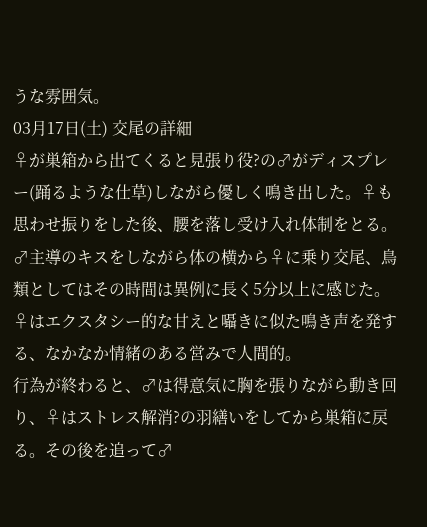うな雰囲気。
03月17日(土) 交尾の詳細
♀が巣箱から出てくると見張り役?の♂がディスプレー(踊るような仕草)しながら優しく鳴き出した。♀も思わせ振りをした後、腰を落し受け入れ体制をとる。♂主導のキスをしながら体の横から♀に乗り交尾、鳥類としてはその時間は異例に長く5分以上に感じた。♀はエクスタシー的な甘えと囁きに似た鳴き声を発する、なかなか情緒のある営みで人間的。
行為が終わると、♂は得意気に胸を張りながら動き回り、♀はストレス解消?の羽繕いをしてから巣箱に戻る。その後を追って♂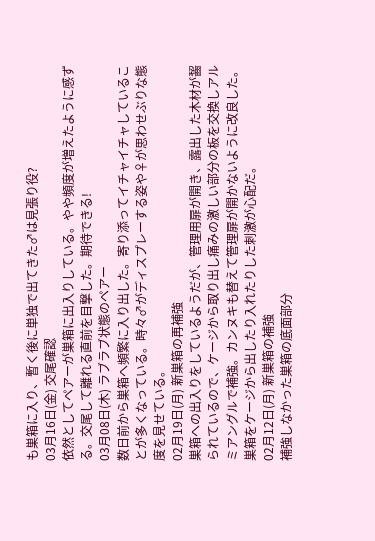も巣箱に入り、暫く後に単独で出てきた♂は見張り役?
03月16日(金) 交尾確認
依然としてペアーが巣箱に出入りしている。やや頻度が増えたように感ずる。交尾して離れる直前を目撃した。期待できる!
03月08日(木) ラブラブ状態のペアー
数日前から巣箱へ頻繁に入り出した。寄り添ってイチャイチャしていることが多くなっている。時々♂がディスプレーする姿や♀が思わせぶりな態度を見せている。
02月19日(月) 新巣箱の再補強
巣箱への出入りをしているようだが、管理用扉が開き、露出した木材が齧られているので、ケージから取り出し痛みの激しい部分の板を交換しアルミアングルで補強。カンヌキも替えて管理扉が開かないように改良した。巣箱をケージから出したり入れたりした刺激が心配だ。
02月12日(月) 新巣箱の補強
補強しなかった巣箱の底面部分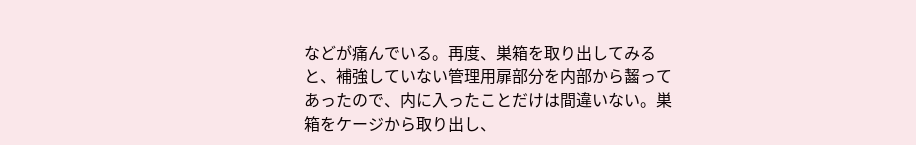などが痛んでいる。再度、巣箱を取り出してみると、補強していない管理用扉部分を内部から齧ってあったので、内に入ったことだけは間違いない。巣箱をケージから取り出し、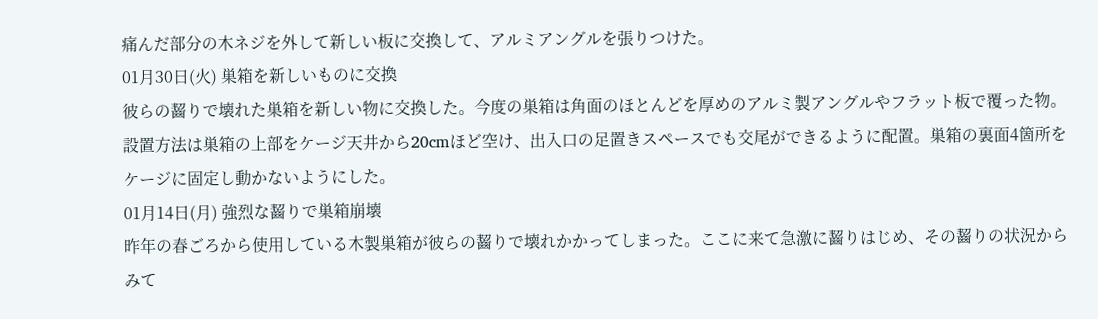痛んだ部分の木ネジを外して新しい板に交換して、アルミアングルを張りつけた。
01月30日(火) 巣箱を新しいものに交換
彼らの齧りで壊れた巣箱を新しい物に交換した。今度の巣箱は角面のほとんどを厚めのアルミ製アングルやフラット板で覆った物。
設置方法は巣箱の上部をケージ天井から20cmほど空け、出入口の足置きスペースでも交尾ができるように配置。巣箱の裏面4箇所をケージに固定し動かないようにした。
01月14日(月) 強烈な齧りで巣箱崩壊
昨年の春ごろから使用している木製巣箱が彼らの齧りで壊れかかってしまった。ここに来て急激に齧りはじめ、その齧りの状況からみて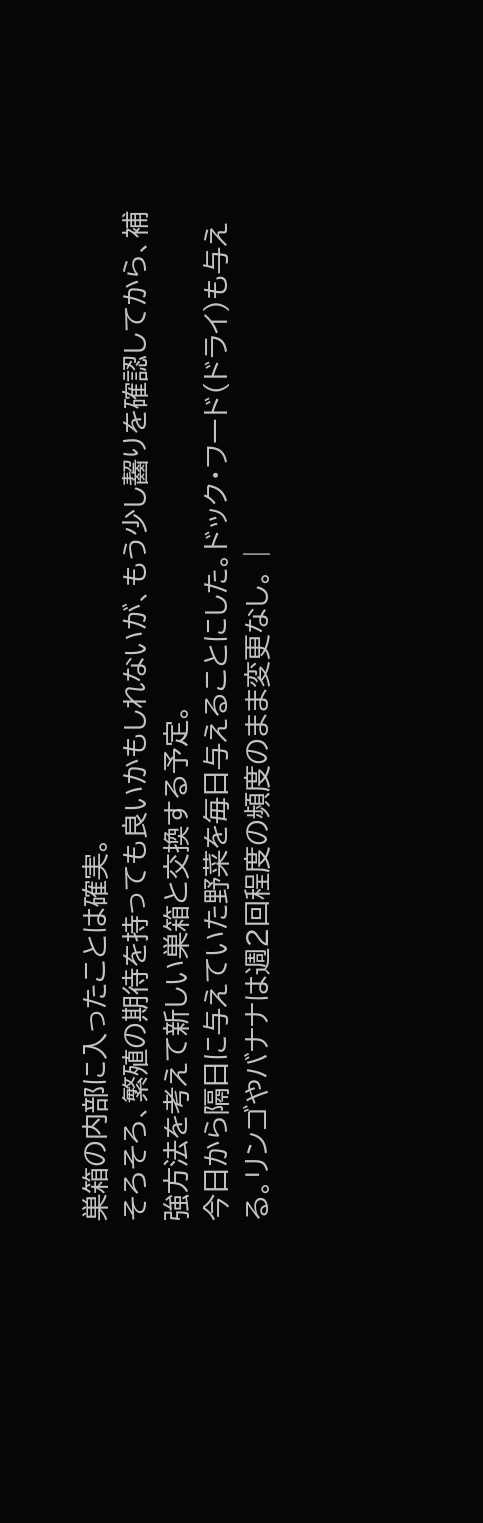巣箱の内部に入ったことは確実。
そろそろ、繁殖の期待を持っても良いかもしれないが、もう少し齧りを確認してから、補強方法を考えて新しい巣箱と交換する予定。
今日から隔日に与えていた野菜を毎日与えることにした。ドック・フード(ドライ)も与える。リンゴやバナナは週2回程度の頻度のまま変更なし。 |